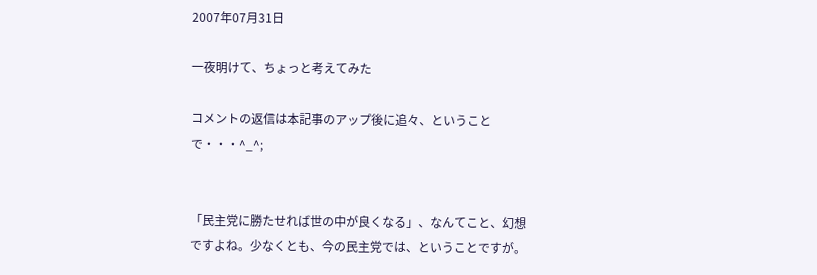2007年07月31日

一夜明けて、ちょっと考えてみた

コメントの返信は本記事のアップ後に追々、ということで・・・^_^;


「民主党に勝たせれば世の中が良くなる」、なんてこと、幻想ですよね。少なくとも、今の民主党では、ということですが。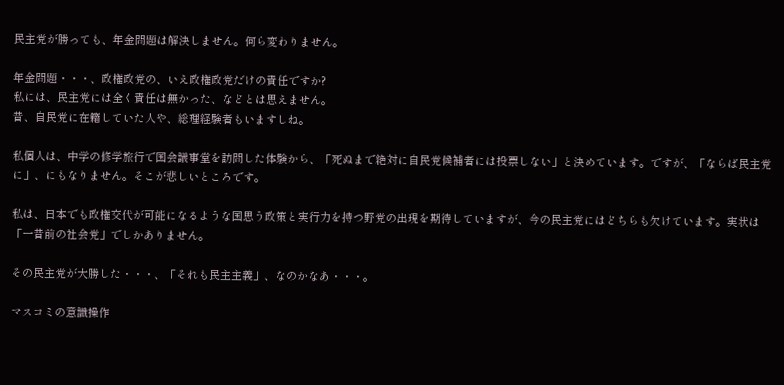民主党が勝っても、年金問題は解決しません。何ら変わりません。

年金問題・・・、政権政党の、いえ政権政党だけの責任ですか?
私には、民主党には全く責任は無かった、などとは思えません。
昔、自民党に在籍していた人や、総理経験者もいますしね。

私個人は、中学の修学旅行で国会議事堂を訪問した体験から、「死ぬまで絶対に自民党候補者には投票しない」と決めています。ですが、「ならば民主党に」、にもなりません。そこが悲しいところです。

私は、日本でも政権交代が可能になるような国思う政策と実行力を持つ野党の出現を期待していますが、今の民主党にはどちらも欠けています。実状は「一昔前の社会党」でしかありません。

その民主党が大勝した・・・、「それも民主主義」、なのかなあ・・・。

マスコミの意識操作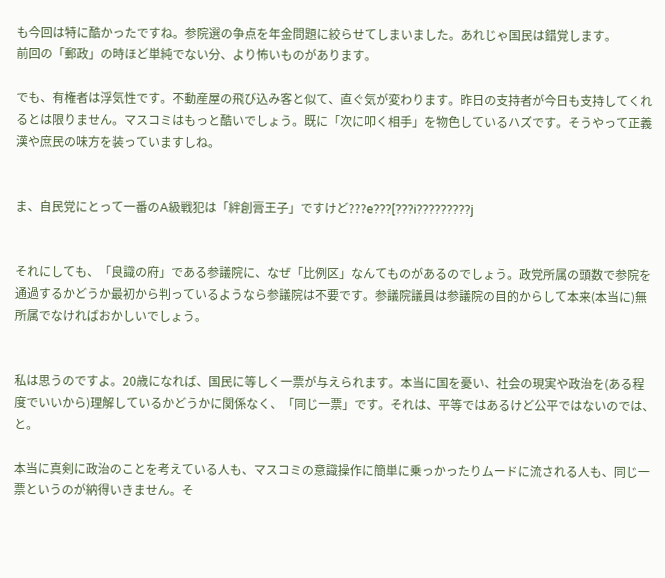も今回は特に酷かったですね。参院選の争点を年金問題に絞らせてしまいました。あれじゃ国民は錯覚します。
前回の「郵政」の時ほど単純でない分、より怖いものがあります。

でも、有権者は浮気性です。不動産屋の飛び込み客と似て、直ぐ気が変わります。昨日の支持者が今日も支持してくれるとは限りません。マスコミはもっと酷いでしょう。既に「次に叩く相手」を物色しているハズです。そうやって正義漢や庶民の味方を装っていますしね。


ま、自民党にとって一番のA級戦犯は「絆創膏王子」ですけど???e???[???i?????????j


それにしても、「良識の府」である参議院に、なぜ「比例区」なんてものがあるのでしょう。政党所属の頭数で参院を通過するかどうか最初から判っているようなら参議院は不要です。参議院議員は参議院の目的からして本来(本当に)無所属でなければおかしいでしょう。


私は思うのですよ。20歳になれば、国民に等しく一票が与えられます。本当に国を憂い、社会の現実や政治を(ある程度でいいから)理解しているかどうかに関係なく、「同じ一票」です。それは、平等ではあるけど公平ではないのでは、と。

本当に真剣に政治のことを考えている人も、マスコミの意識操作に簡単に乗っかったりムードに流される人も、同じ一票というのが納得いきません。そ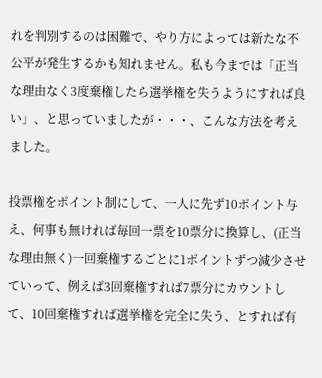れを判別するのは困難で、やり方によっては新たな不公平が発生するかも知れません。私も今までは「正当な理由なく3度棄権したら選挙権を失うようにすれば良い」、と思っていましたが・・・、こんな方法を考えました。

投票権をポイント制にして、一人に先ず10ポイント与え、何事も無ければ毎回一票を10票分に換算し、(正当な理由無く)一回棄権するごとに1ポイントずつ減少させていって、例えば3回棄権すれば7票分にカウントして、10回棄権すれば選挙権を完全に失う、とすれば有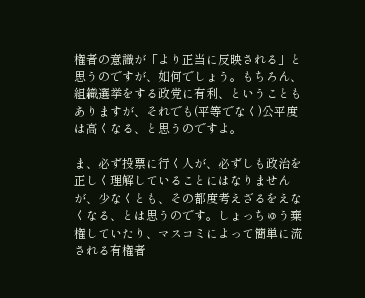権者の意識が「より正当に反映される」と思うのですが、如何でしょう。もちろん、組織選挙をする政党に有利、ということもありますが、それでも(平等でなく)公平度は高くなる、と思うのですよ。

ま、必ず投票に行く人が、必ずしも政治を正しく理解していることにはなりませんが、少なくとも、その都度考えざるをえなくなる、とは思うのです。しょっちゅう棄権していたり、マスコミによって簡単に流される有権者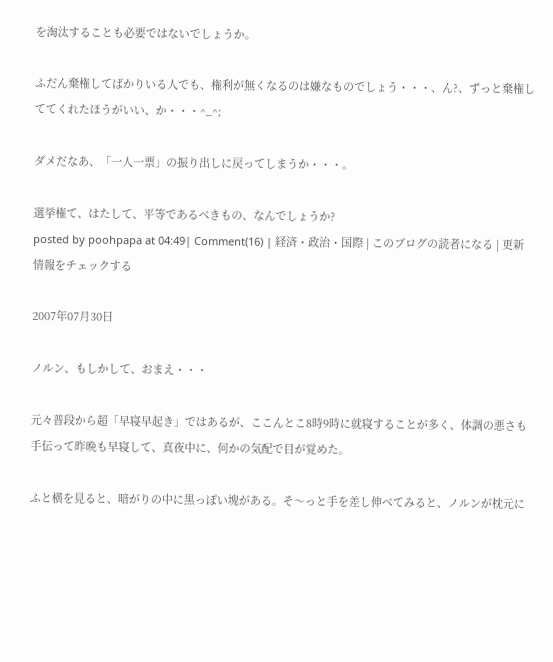を淘汰することも必要ではないでしょうか。

ふだん棄権してばかりいる人でも、権利が無くなるのは嫌なものでしょう・・・、ん?、ずっと棄権しててくれたほうがいい、か・・・^_^;

ダメだなあ、「一人一票」の振り出しに戻ってしまうか・・・。

選挙権て、はたして、平等であるべきもの、なんでしょうか?
posted by poohpapa at 04:49| Comment(16) | 経済・政治・国際 | このブログの読者になる | 更新情報をチェックする

2007年07月30日

ノルン、もしかして、おまえ・・・

元々普段から超「早寝早起き」ではあるが、ここんとこ8時9時に就寝することが多く、体調の悪さも手伝って昨晩も早寝して、真夜中に、何かの気配で目が覚めた。

ふと横を見ると、暗がりの中に黒っぽい塊がある。そ〜っと手を差し伸べてみると、ノルンが枕元に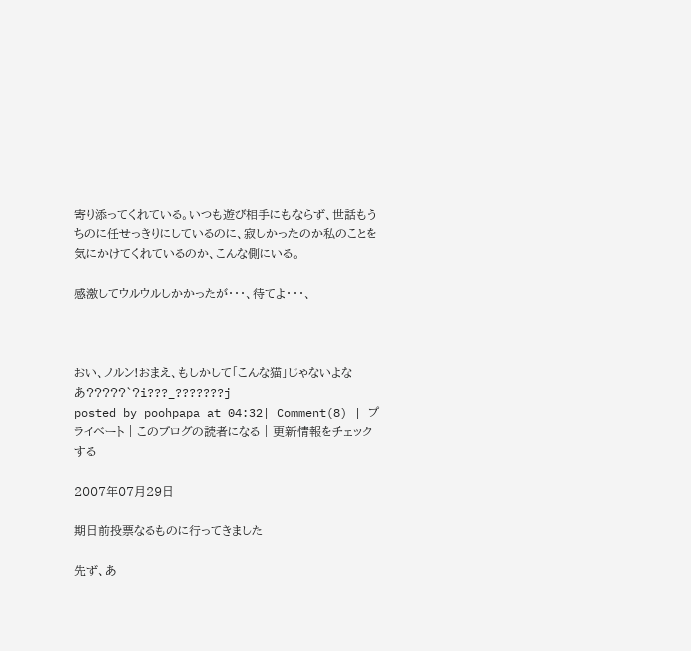寄り添ってくれている。いつも遊び相手にもならず、世話もうちのに任せっきりにしているのに、寂しかったのか私のことを気にかけてくれているのか、こんな側にいる。

感激してウルウルしかかったが・・・、待てよ・・・、



おい、ノルン!おまえ、もしかして「こんな猫」じゃないよなあ?????`?i???_???????j
posted by poohpapa at 04:32| Comment(8) | プライベート | このブログの読者になる | 更新情報をチェックする

2007年07月29日

期日前投票なるものに行ってきました

先ず、あ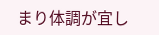まり体調が宜し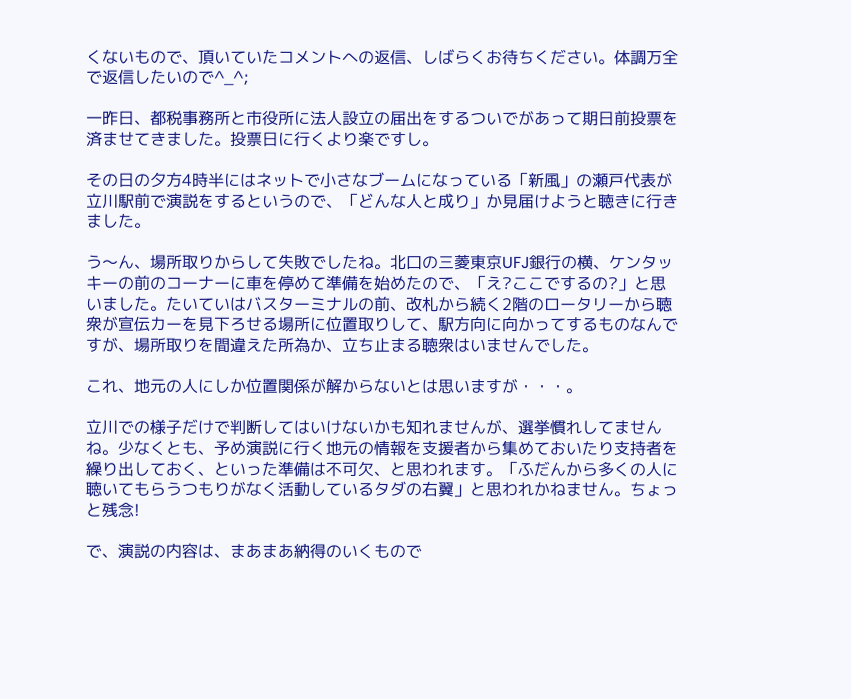くないもので、頂いていたコメントへの返信、しばらくお待ちください。体調万全で返信したいので^_^;

一昨日、都税事務所と市役所に法人設立の届出をするついでがあって期日前投票を済ませてきました。投票日に行くより楽ですし。

その日の夕方4時半にはネットで小さなブームになっている「新風」の瀬戸代表が立川駅前で演説をするというので、「どんな人と成り」か見届けようと聴きに行きました。

う〜ん、場所取りからして失敗でしたね。北口の三菱東京UFJ銀行の横、ケンタッキーの前のコーナーに車を停めて準備を始めたので、「え?ここでするの?」と思いました。たいていはバスターミナルの前、改札から続く2階のロータリーから聴衆が宣伝カーを見下ろせる場所に位置取りして、駅方向に向かってするものなんですが、場所取りを間違えた所為か、立ち止まる聴衆はいませんでした。

これ、地元の人にしか位置関係が解からないとは思いますが・・・。

立川での様子だけで判断してはいけないかも知れませんが、選挙慣れしてませんね。少なくとも、予め演説に行く地元の情報を支援者から集めておいたり支持者を繰り出しておく、といった準備は不可欠、と思われます。「ふだんから多くの人に聴いてもらうつもりがなく活動しているタダの右翼」と思われかねません。ちょっと残念!

で、演説の内容は、まあまあ納得のいくもので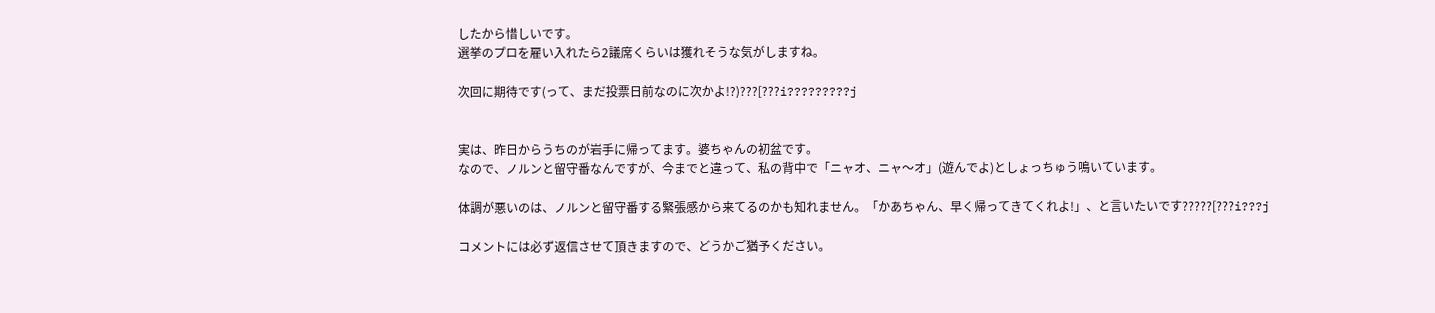したから惜しいです。
選挙のプロを雇い入れたら2議席くらいは獲れそうな気がしますね。

次回に期待です(って、まだ投票日前なのに次かよ!?)???[???i?????????j


実は、昨日からうちのが岩手に帰ってます。婆ちゃんの初盆です。
なので、ノルンと留守番なんですが、今までと違って、私の背中で「ニャオ、ニャ〜オ」(遊んでよ)としょっちゅう鳴いています。

体調が悪いのは、ノルンと留守番する緊張感から来てるのかも知れません。「かあちゃん、早く帰ってきてくれよ!」、と言いたいです?????[???i???j

コメントには必ず返信させて頂きますので、どうかご猶予ください。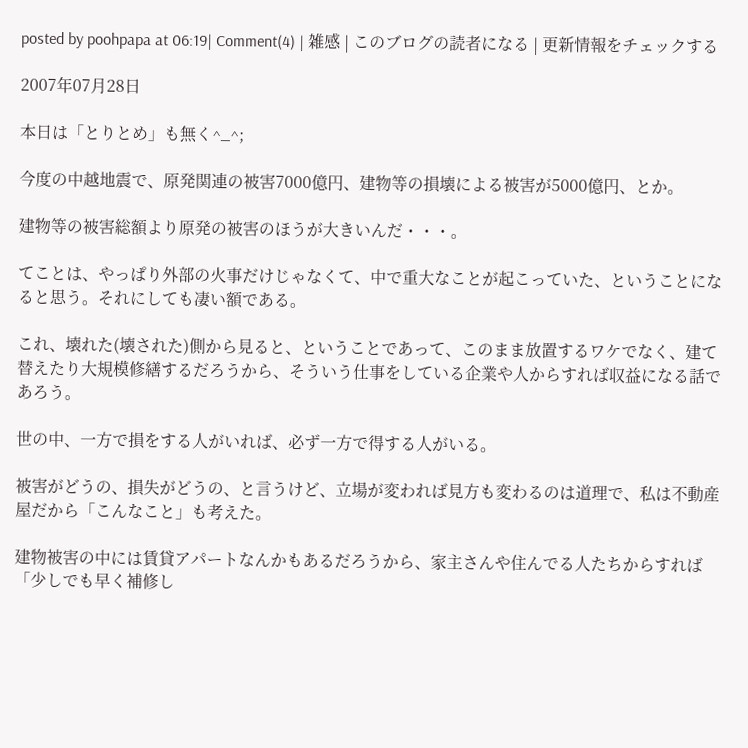posted by poohpapa at 06:19| Comment(4) | 雑感 | このブログの読者になる | 更新情報をチェックする

2007年07月28日

本日は「とりとめ」も無く^_^;

今度の中越地震で、原発関連の被害7000億円、建物等の損壊による被害が5000億円、とか。

建物等の被害総額より原発の被害のほうが大きいんだ・・・。

てことは、やっぱり外部の火事だけじゃなくて、中で重大なことが起こっていた、ということになると思う。それにしても凄い額である。

これ、壊れた(壊された)側から見ると、ということであって、このまま放置するワケでなく、建て替えたり大規模修繕するだろうから、そういう仕事をしている企業や人からすれば収益になる話であろう。

世の中、一方で損をする人がいれば、必ず一方で得する人がいる。

被害がどうの、損失がどうの、と言うけど、立場が変われば見方も変わるのは道理で、私は不動産屋だから「こんなこと」も考えた。

建物被害の中には賃貸アパートなんかもあるだろうから、家主さんや住んでる人たちからすれば「少しでも早く補修し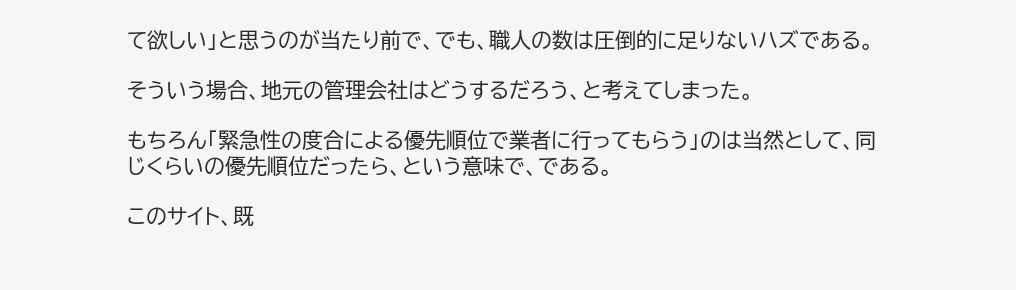て欲しい」と思うのが当たり前で、でも、職人の数は圧倒的に足りないハズである。

そういう場合、地元の管理会社はどうするだろう、と考えてしまった。

もちろん「緊急性の度合による優先順位で業者に行ってもらう」のは当然として、同じくらいの優先順位だったら、という意味で、である。

このサイト、既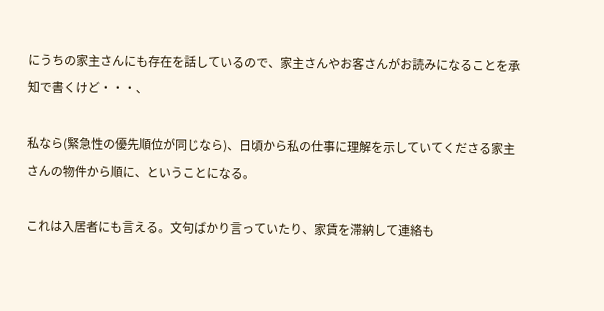にうちの家主さんにも存在を話しているので、家主さんやお客さんがお読みになることを承知で書くけど・・・、

私なら(緊急性の優先順位が同じなら)、日頃から私の仕事に理解を示していてくださる家主さんの物件から順に、ということになる。

これは入居者にも言える。文句ばかり言っていたり、家賃を滞納して連絡も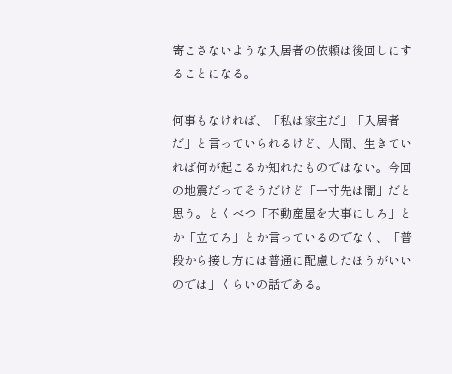寄こさないような入居者の依頼は後回しにすることになる。

何事もなければ、「私は家主だ」「入居者だ」と言っていられるけど、人間、生きていれば何が起こるか知れたものではない。今回の地震だってそうだけど「一寸先は闇」だと思う。とくべつ「不動産屋を大事にしろ」とか「立てろ」とか言っているのでなく、「普段から接し方には普通に配慮したほうがいいのでは」くらいの話である。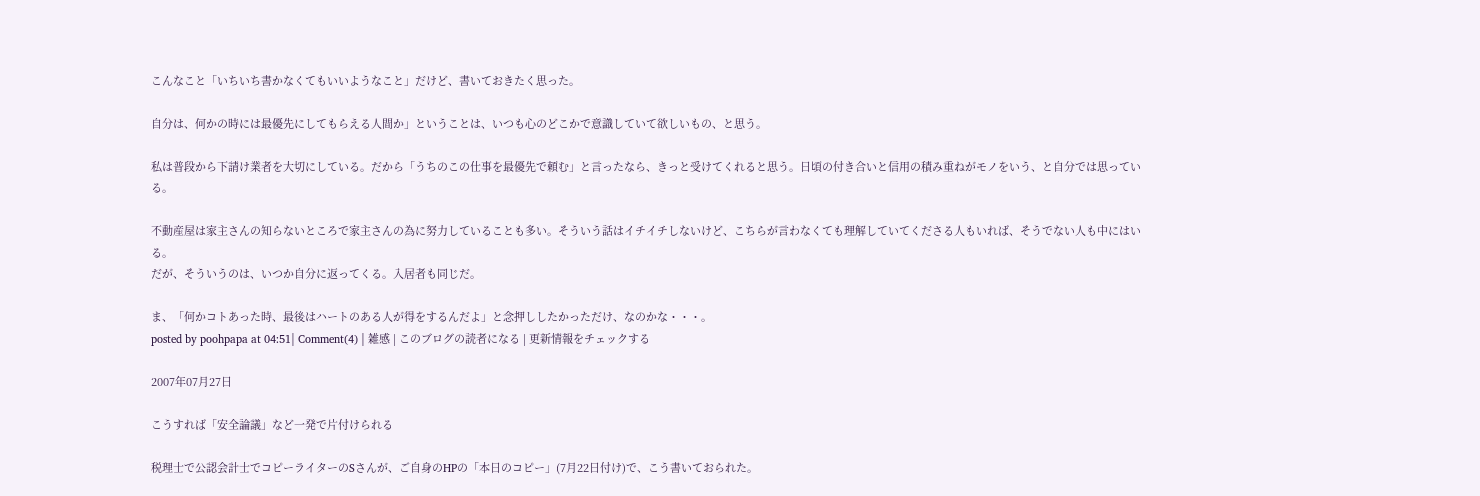こんなこと「いちいち書かなくてもいいようなこと」だけど、書いておきたく思った。

自分は、何かの時には最優先にしてもらえる人間か」ということは、いつも心のどこかで意識していて欲しいもの、と思う。

私は普段から下請け業者を大切にしている。だから「うちのこの仕事を最優先で頼む」と言ったなら、きっと受けてくれると思う。日頃の付き合いと信用の積み重ねがモノをいう、と自分では思っている。

不動産屋は家主さんの知らないところで家主さんの為に努力していることも多い。そういう話はイチイチしないけど、こちらが言わなくても理解していてくださる人もいれば、そうでない人も中にはいる。
だが、そういうのは、いつか自分に返ってくる。入居者も同じだ。

ま、「何かコトあった時、最後はハートのある人が得をするんだよ」と念押ししたかっただけ、なのかな・・・。
posted by poohpapa at 04:51| Comment(4) | 雑感 | このブログの読者になる | 更新情報をチェックする

2007年07月27日

こうすれば「安全論議」など一発で片付けられる

税理士で公認会計士でコピーライターのSさんが、ご自身のHPの「本日のコピー」(7月22日付け)で、こう書いておられた。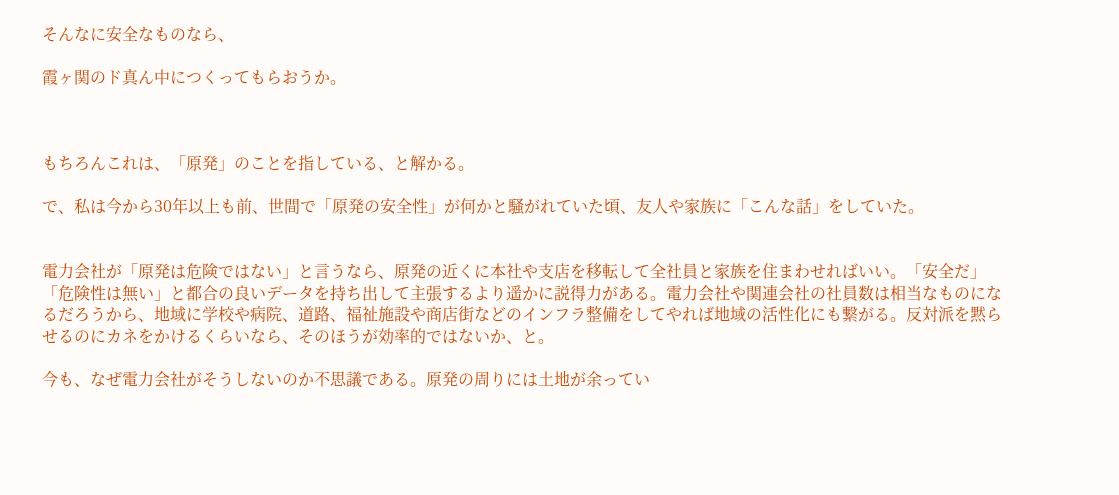そんなに安全なものなら、

霞ヶ関のド真ん中につくってもらおうか。



もちろんこれは、「原発」のことを指している、と解かる。

で、私は今から30年以上も前、世間で「原発の安全性」が何かと騒がれていた頃、友人や家族に「こんな話」をしていた。


電力会社が「原発は危険ではない」と言うなら、原発の近くに本社や支店を移転して全社員と家族を住まわせればいい。「安全だ」「危険性は無い」と都合の良いデータを持ち出して主張するより遥かに説得力がある。電力会社や関連会社の社員数は相当なものになるだろうから、地域に学校や病院、道路、福祉施設や商店街などのインフラ整備をしてやれば地域の活性化にも繋がる。反対派を黙らせるのにカネをかけるくらいなら、そのほうが効率的ではないか、と。

今も、なぜ電力会社がそうしないのか不思議である。原発の周りには土地が余ってい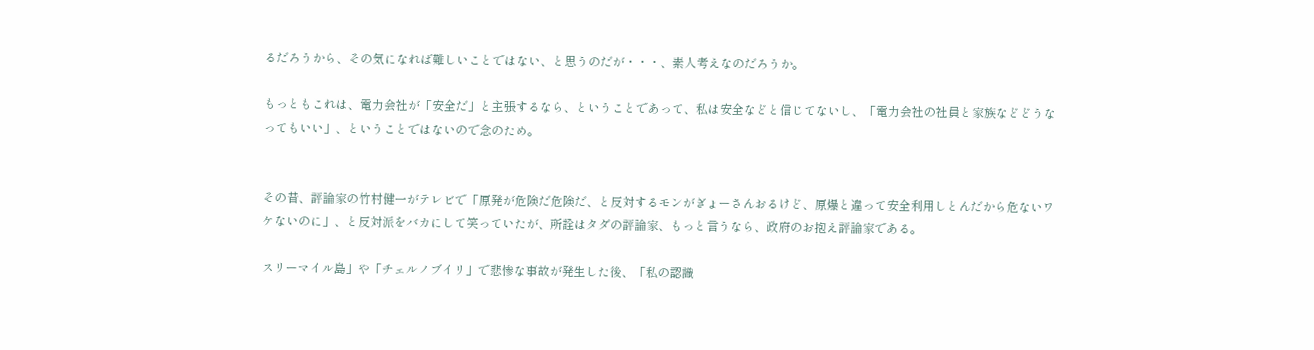るだろうから、その気になれば難しいことではない、と思うのだが・・・、素人考えなのだろうか。

もっともこれは、電力会社が「安全だ」と主張するなら、ということであって、私は安全などと信じてないし、「電力会社の社員と家族などどうなってもいい」、ということではないので念のため。


その昔、評論家の竹村健一がテレビで「原発が危険だ危険だ、と反対するモンがぎょーさんおるけど、原爆と違って安全利用しとんだから危ないワケないのに」、と反対派をバカにして笑っていたが、所詮はタダの評論家、もっと言うなら、政府のお抱え評論家である。

スリーマイル島」や「チェルノブイリ」で悲惨な事故が発生した後、「私の認識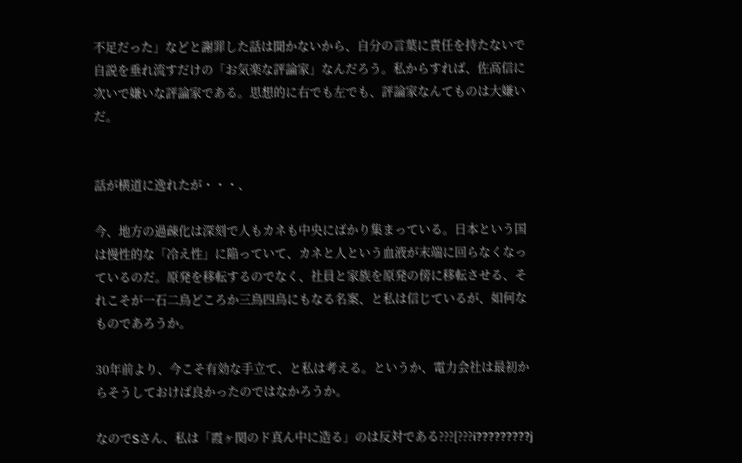不足だった」などと謝罪した話は聞かないから、自分の言葉に責任を持たないで自説を垂れ流すだけの「お気楽な評論家」なんだろう。私からすれば、佐高信に次いで嫌いな評論家である。思想的に右でも左でも、評論家なんてものは大嫌いだ。


話が横道に逸れたが・・・、

今、地方の過疎化は深刻で人もカネも中央にばかり集まっている。日本という国は慢性的な「冷え性」に陥っていて、カネと人という血液が末端に回らなくなっているのだ。原発を移転するのでなく、社員と家族を原発の傍に移転させる、それこそが一石二鳥どころか三鳥四鳥にもなる名案、と私は信じているが、如何なものであろうか。

30年前より、今こそ有効な手立て、と私は考える。というか、電力会社は最初からそうしておけば良かったのではなかろうか。

なのでSさん、私は「霞ヶ関のド真ん中に造る」のは反対である???[???i?????????j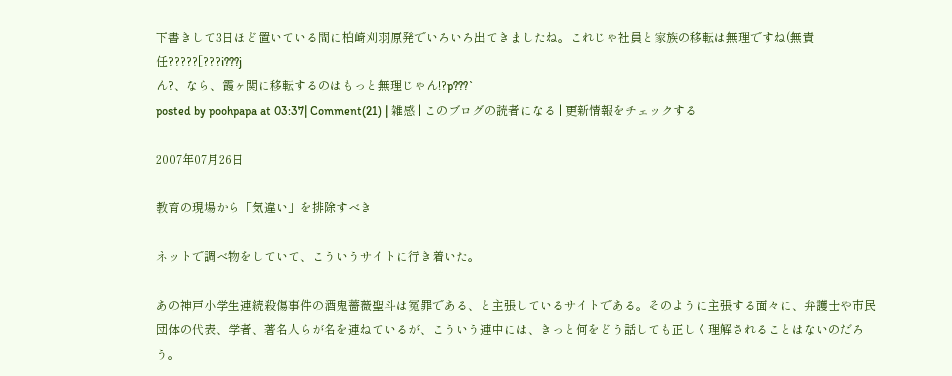下書きして3日ほど置いている間に柏崎刈羽原発でいろいろ出てきましたね。これじゃ社員と家族の移転は無理ですね(無責任?????[???i???j
ん?、なら、霞ヶ関に移転するのはもっと無理じゃん!?p???`
posted by poohpapa at 03:37| Comment(21) | 雑感 | このブログの読者になる | 更新情報をチェックする

2007年07月26日

教育の現場から「気違い」を排除すべき

ネットで調べ物をしていて、こういうサイトに行き着いた。

あの神戸小学生連続殺傷事件の酒鬼薔薇聖斗は冤罪である、と主張しているサイトである。そのように主張する面々に、弁護士や市民団体の代表、学者、著名人らが名を連ねているが、こういう連中には、きっと何をどう話しても正しく理解されることはないのだろう。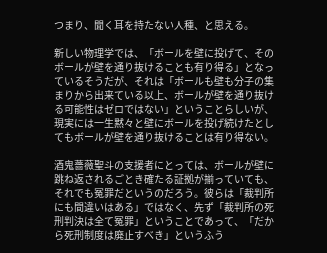つまり、聞く耳を持たない人種、と思える。

新しい物理学では、「ボールを壁に投げて、そのボールが壁を通り抜けることも有り得る」となっているそうだが、それは「ボールも壁も分子の集まりから出来ている以上、ボールが壁を通り抜ける可能性はゼロではない」ということらしいが、現実には一生黙々と壁にボールを投げ続けたとしてもボールが壁を通り抜けることは有り得ない。

酒鬼薔薇聖斗の支援者にとっては、ボールが壁に跳ね返されるごとき確たる証拠が揃っていても、それでも冤罪だというのだろう。彼らは「裁判所にも間違いはある」ではなく、先ず「裁判所の死刑判決は全て冤罪」ということであって、「だから死刑制度は廃止すべき」というふう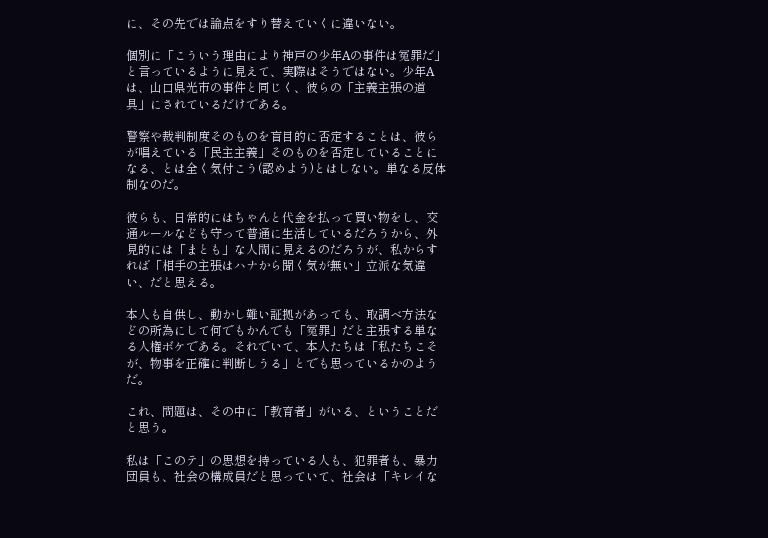に、その先では論点をすり替えていくに違いない。

個別に「こういう理由により神戸の少年Aの事件は冤罪だ」と言っているように見えて、実際はそうではない。少年Aは、山口県光市の事件と同じく、彼らの「主義主張の道具」にされているだけである。

警察や裁判制度そのものを盲目的に否定することは、彼らが唱えている「民主主義」そのものを否定していることになる、とは全く気付こう(認めよう)とはしない。単なる反体制なのだ。

彼らも、日常的にはちゃんと代金を払って買い物をし、交通ルールなども守って普通に生活しているだろうから、外見的には「まとも」な人間に見えるのだろうが、私からすれば「相手の主張はハナから聞く気が無い」立派な気違い、だと思える。

本人も自供し、動かし難い証拠があっても、取調べ方法などの所為にして何でもかんでも「冤罪」だと主張する単なる人権ボケである。それでいて、本人たちは「私たちこそが、物事を正確に判断しうる」とでも思っているかのようだ。

これ、問題は、その中に「教育者」がいる、ということだと思う。

私は「このテ」の思想を持っている人も、犯罪者も、暴力団員も、社会の構成員だと思っていて、社会は「キレイな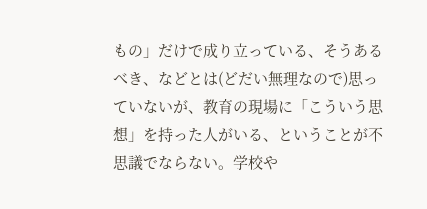もの」だけで成り立っている、そうあるべき、などとは(どだい無理なので)思っていないが、教育の現場に「こういう思想」を持った人がいる、ということが不思議でならない。学校や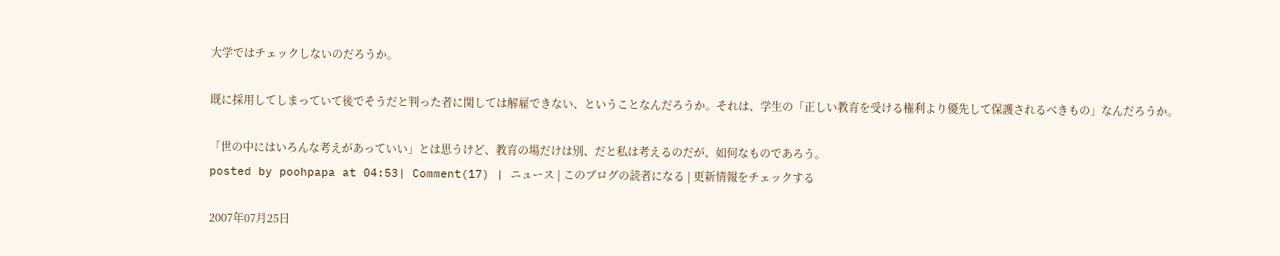大学ではチェックしないのだろうか。

既に採用してしまっていて後でそうだと判った者に関しては解雇できない、ということなんだろうか。それは、学生の「正しい教育を受ける権利より優先して保護されるべきもの」なんだろうか。

「世の中にはいろんな考えがあっていい」とは思うけど、教育の場だけは別、だと私は考えるのだが、如何なものであろう。
posted by poohpapa at 04:53| Comment(17) | ニュース | このブログの読者になる | 更新情報をチェックする

2007年07月25日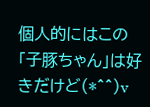個人的にはこの「子豚ちゃん」は好きだけど(*^^)v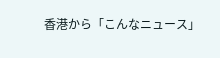香港から「こんなニュース」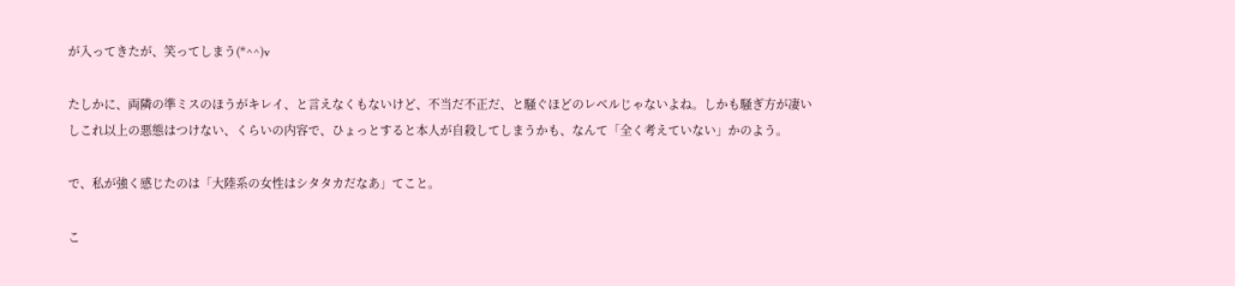が入ってきたが、笑ってしまう(*^^)v

たしかに、両隣の準ミスのほうがキレイ、と言えなくもないけど、不当だ不正だ、と騒ぐほどのレベルじゃないよね。しかも騒ぎ方が凄いしこれ以上の悪態はつけない、くらいの内容で、ひょっとすると本人が自殺してしまうかも、なんて「全く考えていない」かのよう。

で、私が強く感じたのは「大陸系の女性はシタタカだなあ」てこと。

こ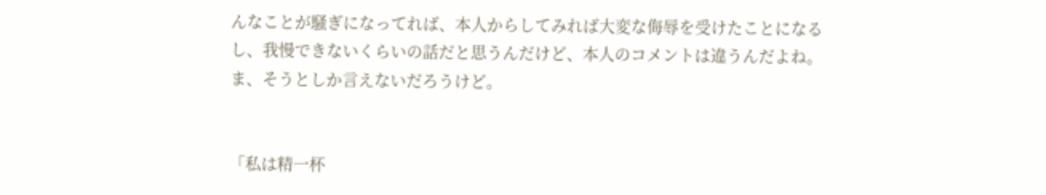んなことが騒ぎになってれば、本人からしてみれば大変な侮辱を受けたことになるし、我慢できないくらいの話だと思うんだけど、本人のコメントは違うんだよね。ま、そうとしか言えないだろうけど。


「私は精一杯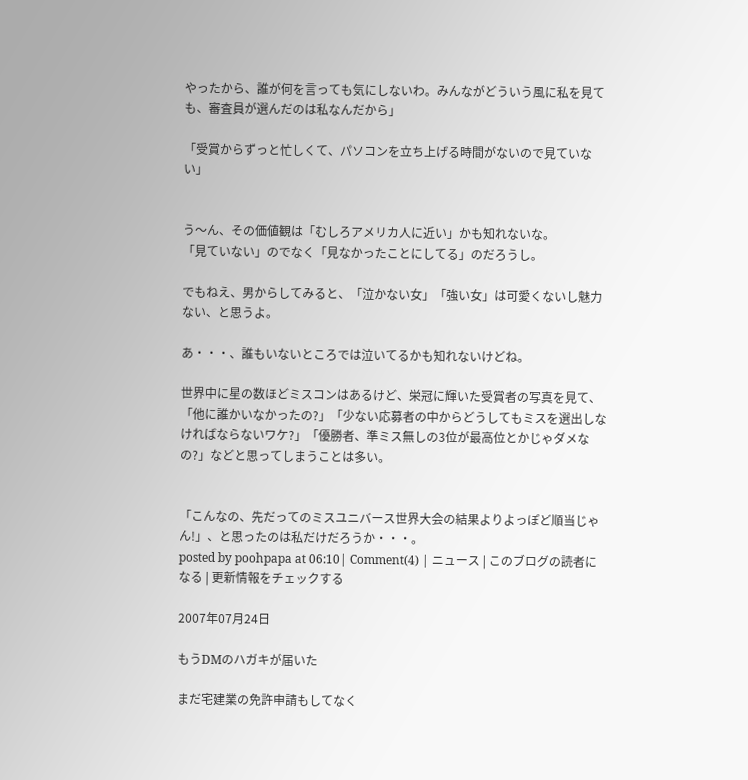やったから、誰が何を言っても気にしないわ。みんながどういう風に私を見ても、審査員が選んだのは私なんだから」

「受賞からずっと忙しくて、パソコンを立ち上げる時間がないので見ていない」


う〜ん、その価値観は「むしろアメリカ人に近い」かも知れないな。
「見ていない」のでなく「見なかったことにしてる」のだろうし。

でもねえ、男からしてみると、「泣かない女」「強い女」は可愛くないし魅力ない、と思うよ。

あ・・・、誰もいないところでは泣いてるかも知れないけどね。

世界中に星の数ほどミスコンはあるけど、栄冠に輝いた受賞者の写真を見て、「他に誰かいなかったの?」「少ない応募者の中からどうしてもミスを選出しなければならないワケ?」「優勝者、準ミス無しの3位が最高位とかじゃダメなの?」などと思ってしまうことは多い。


「こんなの、先だってのミスユニバース世界大会の結果よりよっぽど順当じゃん!」、と思ったのは私だけだろうか・・・。
posted by poohpapa at 06:10| Comment(4) | ニュース | このブログの読者になる | 更新情報をチェックする

2007年07月24日

もうDMのハガキが届いた

まだ宅建業の免許申請もしてなく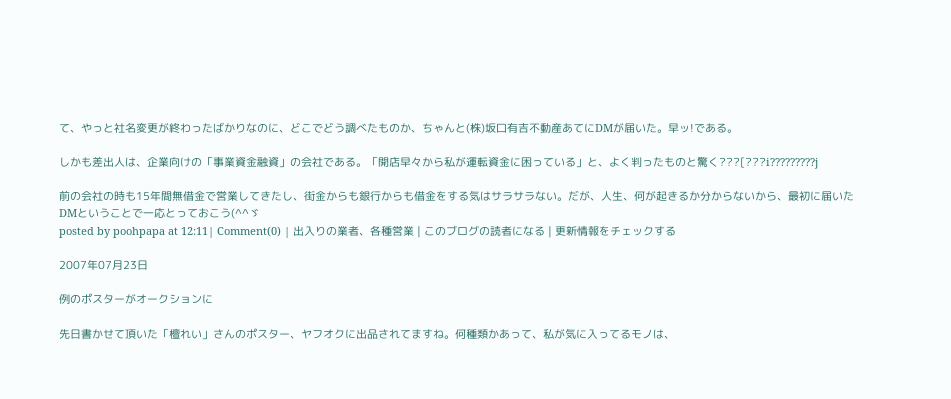て、やっと社名変更が終わったばかりなのに、どこでどう調べたものか、ちゃんと(株)坂口有吉不動産あてにDMが届いた。早ッ!である。

しかも差出人は、企業向けの「事業資金融資」の会社である。「開店早々から私が運転資金に困っている」と、よく判ったものと驚く???[???i?????????j

前の会社の時も15年間無借金で営業してきたし、街金からも銀行からも借金をする気はサラサラない。だが、人生、何が起きるか分からないから、最初に届いたDMということで一応とっておこう(^^ゞ
posted by poohpapa at 12:11| Comment(0) | 出入りの業者、各種営業 | このブログの読者になる | 更新情報をチェックする

2007年07月23日

例のポスターがオークションに

先日書かせて頂いた「檀れい」さんのポスター、ヤフオクに出品されてますね。何種類かあって、私が気に入ってるモノは、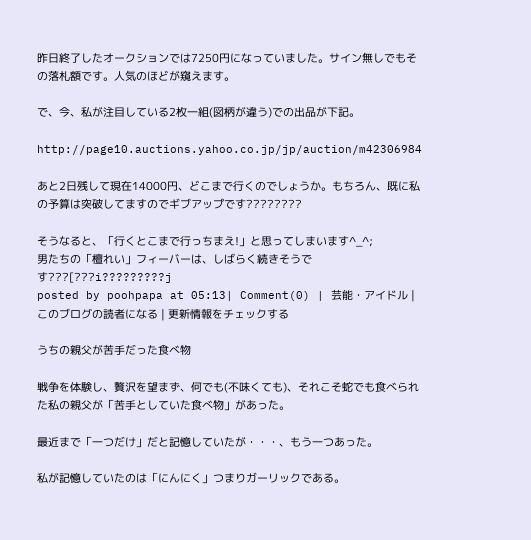昨日終了したオークションでは7250円になっていました。サイン無しでもその落札額です。人気のほどが窺えます。

で、今、私が注目している2枚一組(図柄が違う)での出品が下記。

http://page10.auctions.yahoo.co.jp/jp/auction/m42306984

あと2日残して現在14000円、どこまで行くのでしょうか。もちろん、既に私の予算は突破してますのでギブアップです????????

そうなると、「行くとこまで行っちまえ!」と思ってしまいます^_^;
男たちの「檀れい」フィーバーは、しばらく続きそうです???[???i?????????j
posted by poohpapa at 05:13| Comment(0) | 芸能・アイドル | このブログの読者になる | 更新情報をチェックする

うちの親父が苦手だった食べ物

戦争を体験し、贅沢を望まず、何でも(不味くても)、それこそ蛇でも食べられた私の親父が「苦手としていた食べ物」があった。

最近まで「一つだけ」だと記憶していたが・・・、もう一つあった。

私が記憶していたのは「にんにく」つまりガーリックである。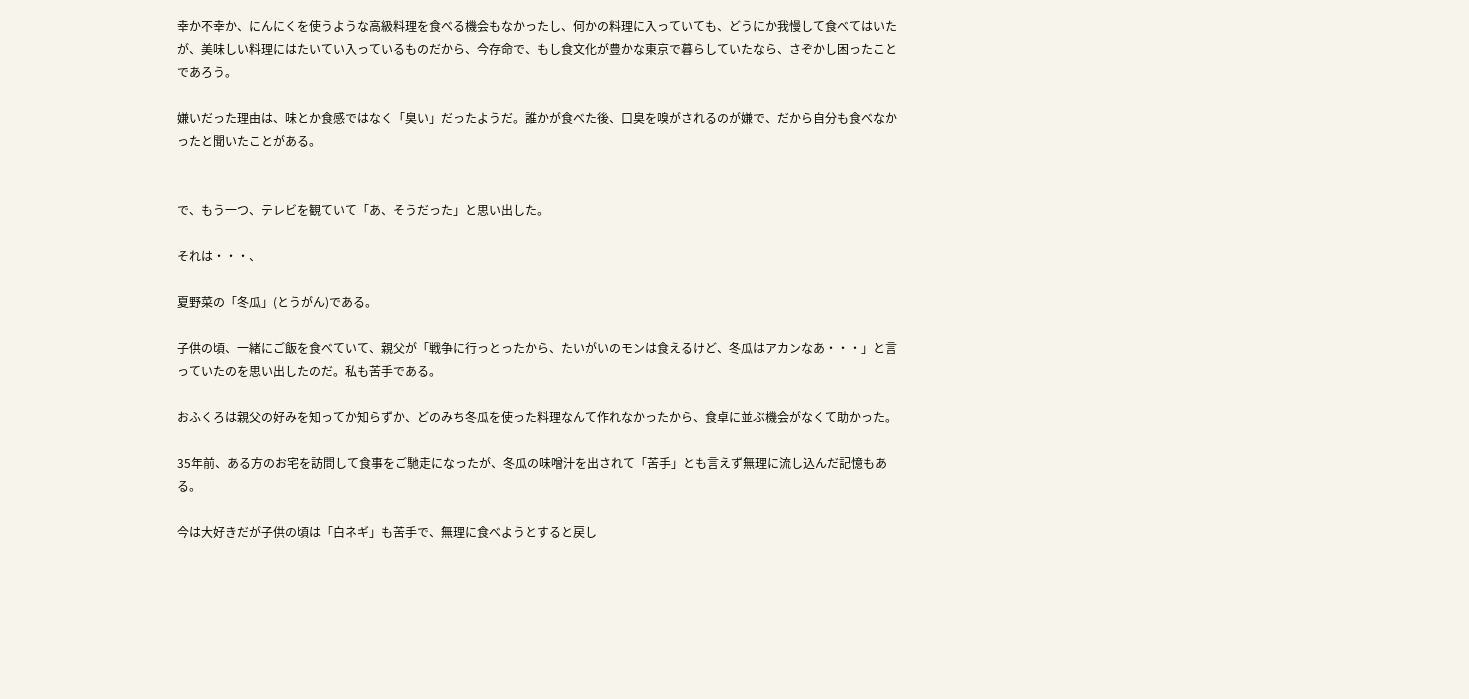幸か不幸か、にんにくを使うような高級料理を食べる機会もなかったし、何かの料理に入っていても、どうにか我慢して食べてはいたが、美味しい料理にはたいてい入っているものだから、今存命で、もし食文化が豊かな東京で暮らしていたなら、さぞかし困ったことであろう。

嫌いだった理由は、味とか食感ではなく「臭い」だったようだ。誰かが食べた後、口臭を嗅がされるのが嫌で、だから自分も食べなかったと聞いたことがある。


で、もう一つ、テレビを観ていて「あ、そうだった」と思い出した。

それは・・・、

夏野菜の「冬瓜」(とうがん)である。

子供の頃、一緒にご飯を食べていて、親父が「戦争に行っとったから、たいがいのモンは食えるけど、冬瓜はアカンなあ・・・」と言っていたのを思い出したのだ。私も苦手である。

おふくろは親父の好みを知ってか知らずか、どのみち冬瓜を使った料理なんて作れなかったから、食卓に並ぶ機会がなくて助かった。

35年前、ある方のお宅を訪問して食事をご馳走になったが、冬瓜の味噌汁を出されて「苦手」とも言えず無理に流し込んだ記憶もある。

今は大好きだが子供の頃は「白ネギ」も苦手で、無理に食べようとすると戻し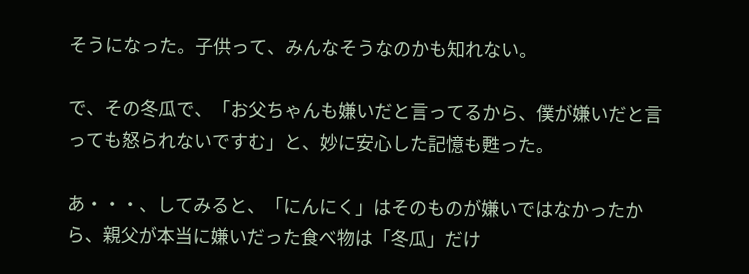そうになった。子供って、みんなそうなのかも知れない。

で、その冬瓜で、「お父ちゃんも嫌いだと言ってるから、僕が嫌いだと言っても怒られないですむ」と、妙に安心した記憶も甦った。

あ・・・、してみると、「にんにく」はそのものが嫌いではなかったから、親父が本当に嫌いだった食べ物は「冬瓜」だけ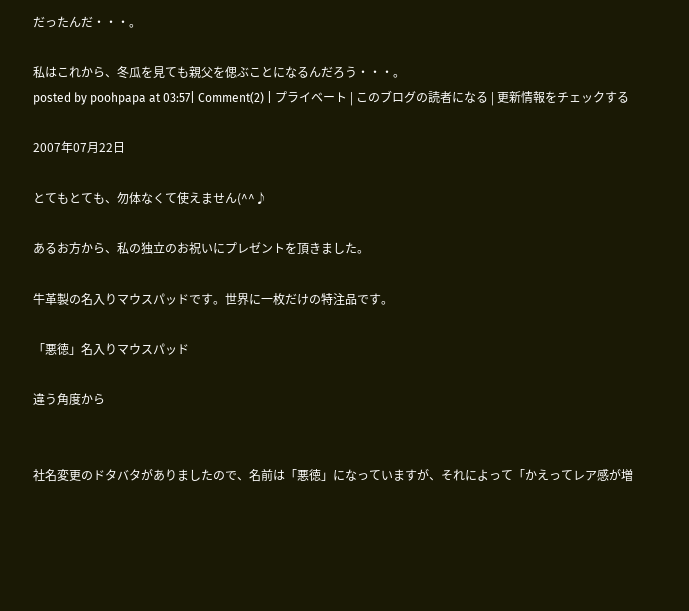だったんだ・・・。

私はこれから、冬瓜を見ても親父を偲ぶことになるんだろう・・・。
posted by poohpapa at 03:57| Comment(2) | プライベート | このブログの読者になる | 更新情報をチェックする

2007年07月22日

とてもとても、勿体なくて使えません(^^♪

あるお方から、私の独立のお祝いにプレゼントを頂きました。

牛革製の名入りマウスパッドです。世界に一枚だけの特注品です。

「悪徳」名入りマウスパッド

違う角度から


社名変更のドタバタがありましたので、名前は「悪徳」になっていますが、それによって「かえってレア感が増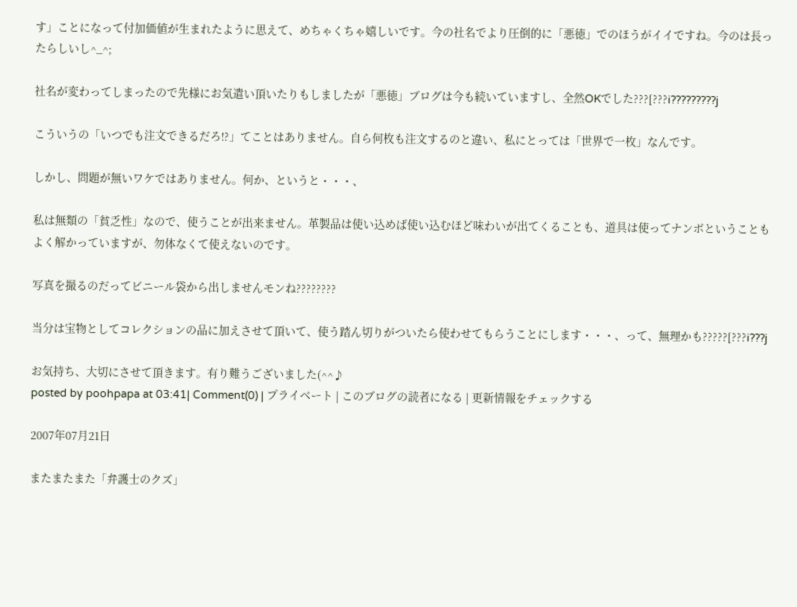す」ことになって付加価値が生まれたように思えて、めちゃくちゃ嬉しいです。今の社名でより圧倒的に「悪徳」でのほうがイイですね。今のは長ったらしいし^_^;

社名が変わってしまったので先様にお気遣い頂いたりもしましたが「悪徳」ブログは今も続いていますし、全然OKでした???[???i?????????j

こういうの「いつでも注文できるだろ!?」てことはありません。自ら何枚も注文するのと違い、私にとっては「世界で一枚」なんです。

しかし、問題が無いワケではありません。何か、というと・・・、

私は無類の「貧乏性」なので、使うことが出来ません。革製品は使い込めば使い込むほど味わいが出てくることも、道具は使ってナンボということもよく解かっていますが、勿体なくて使えないのです。

写真を撮るのだってビニール袋から出しませんモンね????????

当分は宝物としてコレクションの品に加えさせて頂いて、使う踏ん切りがついたら使わせてもらうことにします・・・、って、無理かも?????[???i???j

お気持ち、大切にさせて頂きます。有り難うございました(^^♪
posted by poohpapa at 03:41| Comment(0) | プライベート | このブログの読者になる | 更新情報をチェックする

2007年07月21日

またまたまた「弁護士のクズ」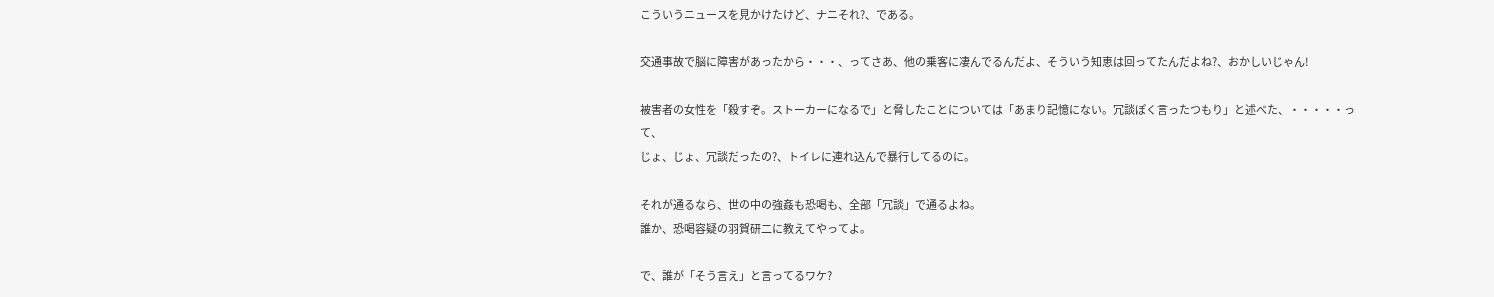こういうニュースを見かけたけど、ナニそれ?、である。

交通事故で脳に障害があったから・・・、ってさあ、他の乗客に凄んでるんだよ、そういう知恵は回ってたんだよね?、おかしいじゃん!

被害者の女性を「殺すぞ。ストーカーになるで」と脅したことについては「あまり記憶にない。冗談ぽく言ったつもり」と述べた、・・・・・って、
じょ、じょ、冗談だったの?、トイレに連れ込んで暴行してるのに。

それが通るなら、世の中の強姦も恐喝も、全部「冗談」で通るよね。
誰か、恐喝容疑の羽賀研二に教えてやってよ。

で、誰が「そう言え」と言ってるワケ?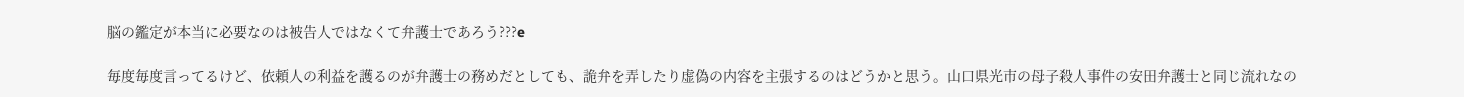脳の鑑定が本当に必要なのは被告人ではなくて弁護士であろう???e

毎度毎度言ってるけど、依頼人の利益を護るのが弁護士の務めだとしても、詭弁を弄したり虚偽の内容を主張するのはどうかと思う。山口県光市の母子殺人事件の安田弁護士と同じ流れなの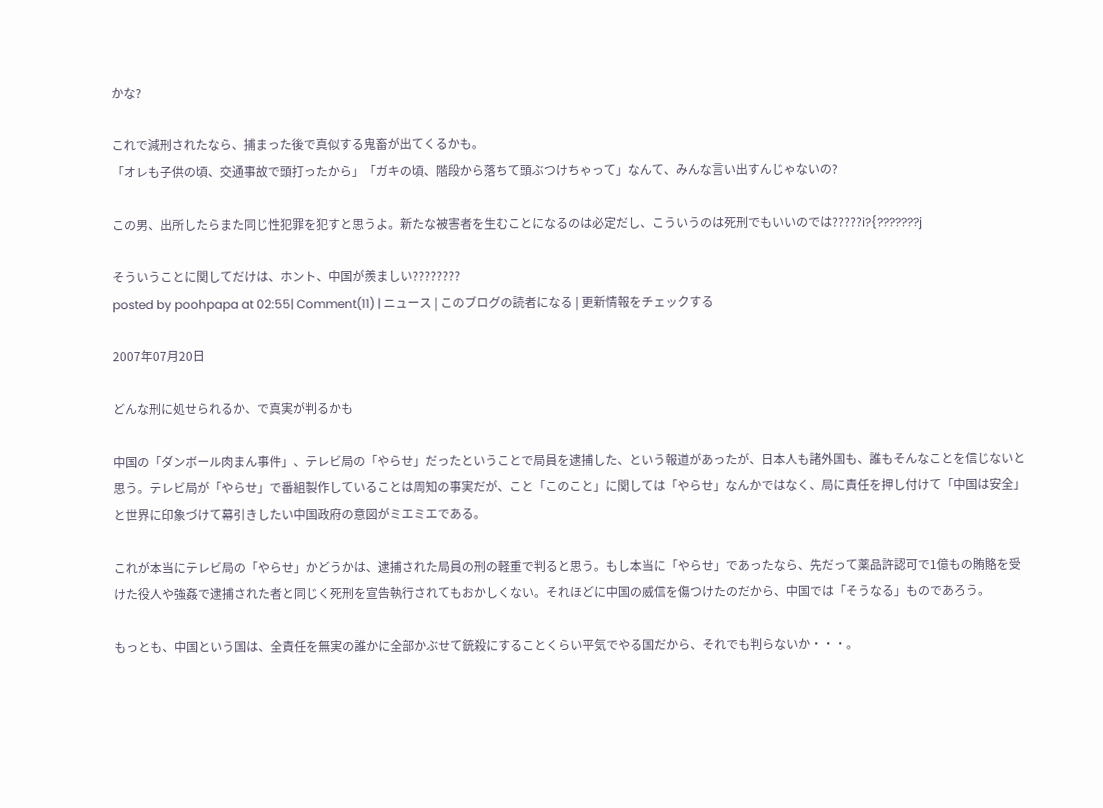かな?

これで減刑されたなら、捕まった後で真似する鬼畜が出てくるかも。
「オレも子供の頃、交通事故で頭打ったから」「ガキの頃、階段から落ちて頭ぶつけちゃって」なんて、みんな言い出すんじゃないの?

この男、出所したらまた同じ性犯罪を犯すと思うよ。新たな被害者を生むことになるのは必定だし、こういうのは死刑でもいいのでは?????i?{???????j

そういうことに関してだけは、ホント、中国が羨ましい????????
posted by poohpapa at 02:55| Comment(11) | ニュース | このブログの読者になる | 更新情報をチェックする

2007年07月20日

どんな刑に処せられるか、で真実が判るかも

中国の「ダンボール肉まん事件」、テレビ局の「やらせ」だったということで局員を逮捕した、という報道があったが、日本人も諸外国も、誰もそんなことを信じないと思う。テレビ局が「やらせ」で番組製作していることは周知の事実だが、こと「このこと」に関しては「やらせ」なんかではなく、局に責任を押し付けて「中国は安全」と世界に印象づけて幕引きしたい中国政府の意図がミエミエである。

これが本当にテレビ局の「やらせ」かどうかは、逮捕された局員の刑の軽重で判ると思う。もし本当に「やらせ」であったなら、先だって薬品許認可で1億もの賄賂を受けた役人や強姦で逮捕された者と同じく死刑を宣告執行されてもおかしくない。それほどに中国の威信を傷つけたのだから、中国では「そうなる」ものであろう。

もっとも、中国という国は、全責任を無実の誰かに全部かぶせて銃殺にすることくらい平気でやる国だから、それでも判らないか・・・。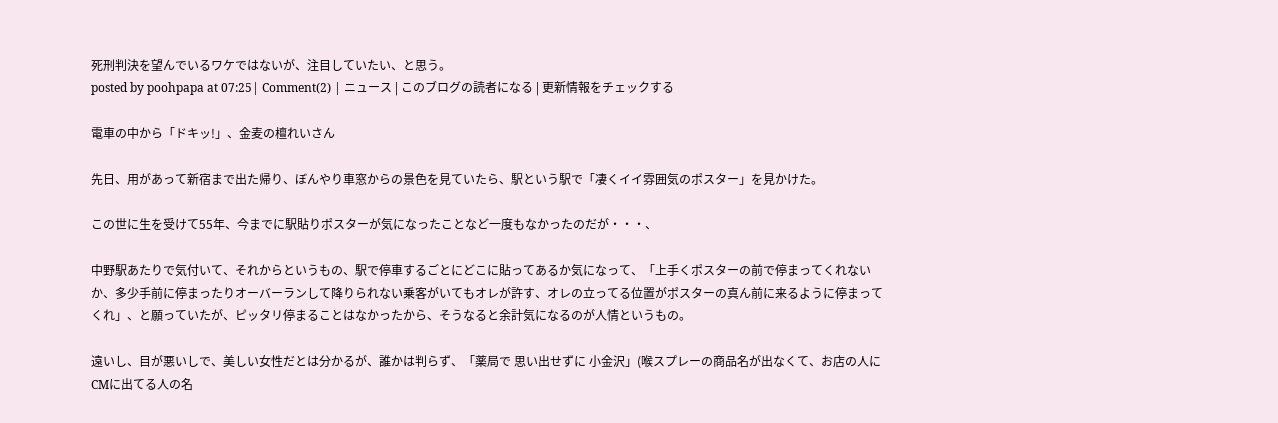死刑判決を望んでいるワケではないが、注目していたい、と思う。
posted by poohpapa at 07:25| Comment(2) | ニュース | このブログの読者になる | 更新情報をチェックする

電車の中から「ドキッ!」、金麦の檀れいさん

先日、用があって新宿まで出た帰り、ぼんやり車窓からの景色を見ていたら、駅という駅で「凄くイイ雰囲気のポスター」を見かけた。

この世に生を受けて55年、今までに駅貼りポスターが気になったことなど一度もなかったのだが・・・、

中野駅あたりで気付いて、それからというもの、駅で停車するごとにどこに貼ってあるか気になって、「上手くポスターの前で停まってくれないか、多少手前に停まったりオーバーランして降りられない乗客がいてもオレが許す、オレの立ってる位置がポスターの真ん前に来るように停まってくれ」、と願っていたが、ピッタリ停まることはなかったから、そうなると余計気になるのが人情というもの。

遠いし、目が悪いしで、美しい女性だとは分かるが、誰かは判らず、「薬局で 思い出せずに 小金沢」(喉スプレーの商品名が出なくて、お店の人にCMに出てる人の名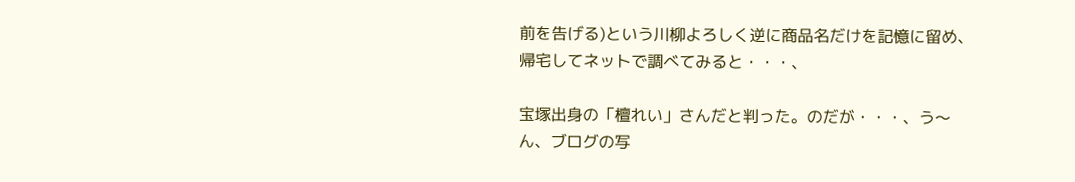前を告げる)という川柳よろしく逆に商品名だけを記憶に留め、帰宅してネットで調べてみると・・・、

宝塚出身の「檀れい」さんだと判った。のだが・・・、う〜ん、ブログの写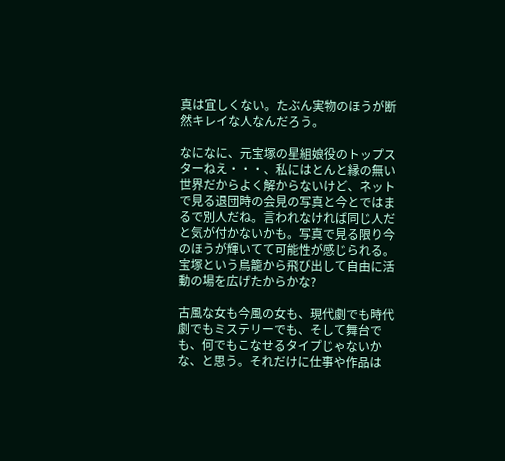真は宜しくない。たぶん実物のほうが断然キレイな人なんだろう。

なになに、元宝塚の星組娘役のトップスターねえ・・・、私にはとんと縁の無い世界だからよく解からないけど、ネットで見る退団時の会見の写真と今とではまるで別人だね。言われなければ同じ人だと気が付かないかも。写真で見る限り今のほうが輝いてて可能性が感じられる。宝塚という鳥籠から飛び出して自由に活動の場を広げたからかな?

古風な女も今風の女も、現代劇でも時代劇でもミステリーでも、そして舞台でも、何でもこなせるタイプじゃないかな、と思う。それだけに仕事や作品は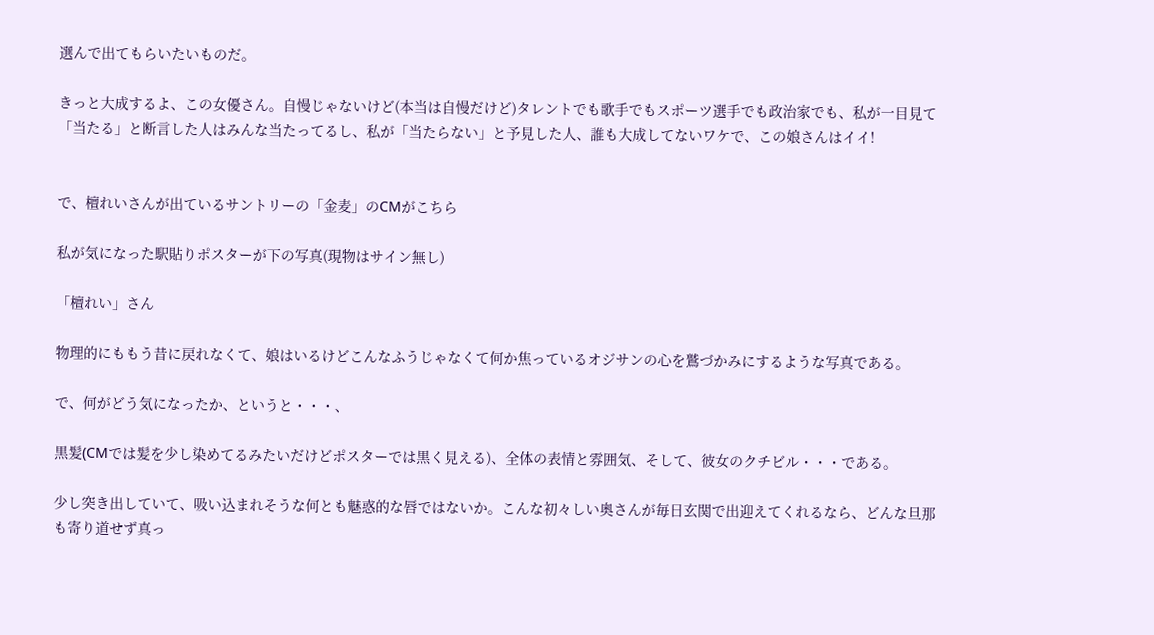選んで出てもらいたいものだ。

きっと大成するよ、この女優さん。自慢じゃないけど(本当は自慢だけど)タレントでも歌手でもスポーツ選手でも政治家でも、私が一目見て「当たる」と断言した人はみんな当たってるし、私が「当たらない」と予見した人、誰も大成してないワケで、この娘さんはイイ!


で、檀れいさんが出ているサントリーの「金麦」のCMがこちら

私が気になった駅貼りポスターが下の写真(現物はサイン無し)

「檀れい」さん

物理的にももう昔に戻れなくて、娘はいるけどこんなふうじゃなくて何か焦っているオジサンの心を鷲づかみにするような写真である。

で、何がどう気になったか、というと・・・、

黒髪(CMでは髪を少し染めてるみたいだけどポスターでは黒く見える)、全体の表情と雰囲気、そして、彼女のクチビル・・・である。

少し突き出していて、吸い込まれそうな何とも魅惑的な唇ではないか。こんな初々しい奥さんが毎日玄関で出迎えてくれるなら、どんな旦那も寄り道せず真っ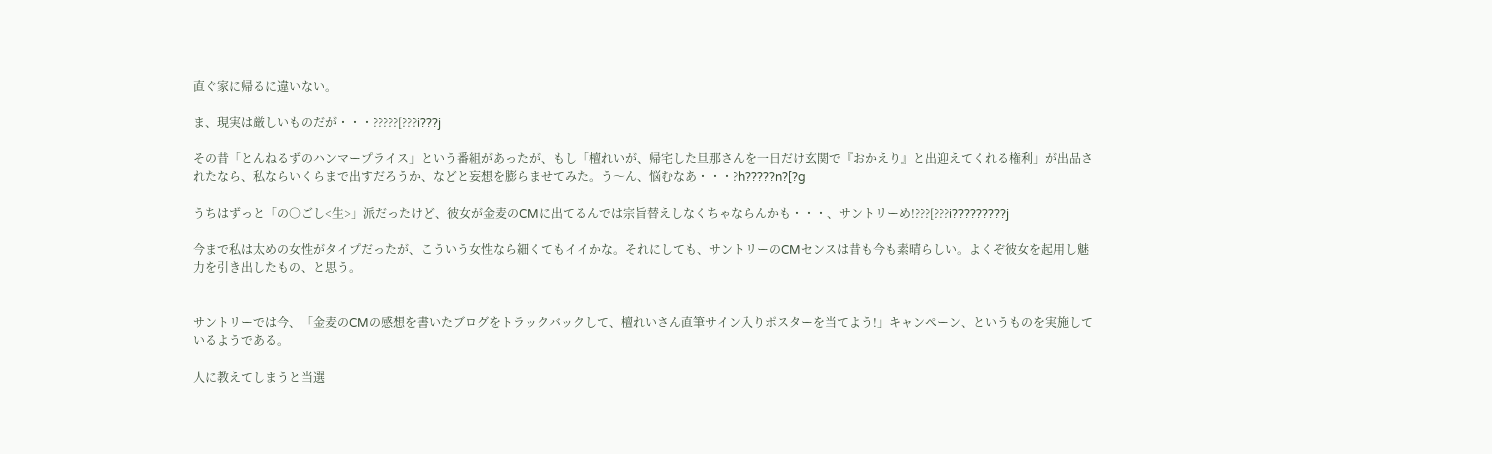直ぐ家に帰るに違いない。

ま、現実は厳しいものだが・・・?????[???i???j

その昔「とんねるずのハンマープライス」という番組があったが、もし「檀れいが、帰宅した旦那さんを一日だけ玄関で『おかえり』と出迎えてくれる権利」が出品されたなら、私ならいくらまで出すだろうか、などと妄想を膨らませてみた。う〜ん、悩むなあ・・・?h?????n?[?g

うちはずっと「の○ごし<生>」派だったけど、彼女が金麦のCMに出てるんでは宗旨替えしなくちゃならんかも・・・、サントリーめ!???[???i?????????j

今まで私は太めの女性がタイプだったが、こういう女性なら細くてもイイかな。それにしても、サントリーのCMセンスは昔も今も素晴らしい。よくぞ彼女を起用し魅力を引き出したもの、と思う。


サントリーでは今、「金麦のCMの感想を書いたブログをトラックバックして、檀れいさん直筆サイン入りポスターを当てよう!」キャンペーン、というものを実施しているようである。

人に教えてしまうと当選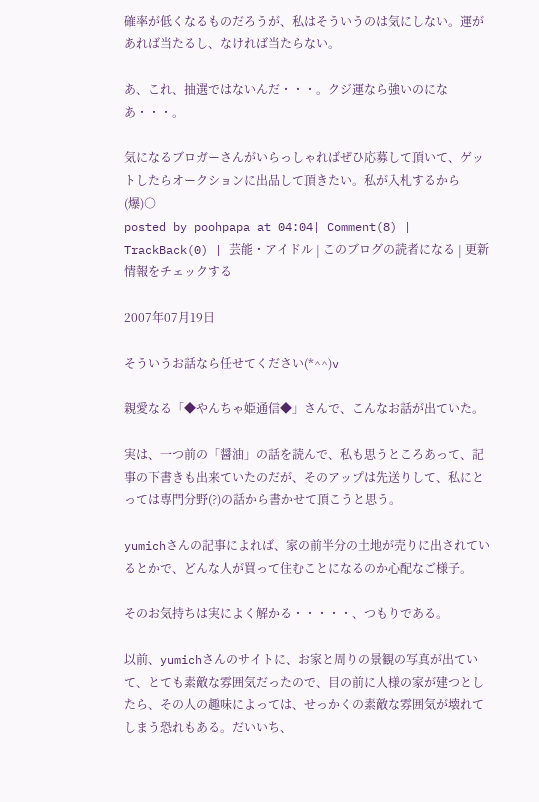確率が低くなるものだろうが、私はそういうのは気にしない。運があれば当たるし、なければ当たらない。

あ、これ、抽選ではないんだ・・・。クジ運なら強いのになあ・・・。

気になるブロガーさんがいらっしゃればぜひ応募して頂いて、ゲットしたらオークションに出品して頂きたい。私が入札するから(爆)○
posted by poohpapa at 04:04| Comment(8) | TrackBack(0) | 芸能・アイドル | このブログの読者になる | 更新情報をチェックする

2007年07月19日

そういうお話なら任せてください(*^^)v

親愛なる「◆やんちゃ姫通信◆」さんで、こんなお話が出ていた。

実は、一つ前の「醤油」の話を読んで、私も思うところあって、記事の下書きも出来ていたのだが、そのアップは先送りして、私にとっては専門分野(?)の話から書かせて頂こうと思う。

yumichさんの記事によれば、家の前半分の土地が売りに出されているとかで、どんな人が買って住むことになるのか心配なご様子。

そのお気持ちは実によく解かる・・・・・、つもりである。

以前、yumichさんのサイトに、お家と周りの景観の写真が出ていて、とても素敵な雰囲気だったので、目の前に人様の家が建つとしたら、その人の趣味によっては、せっかくの素敵な雰囲気が壊れてしまう恐れもある。だいいち、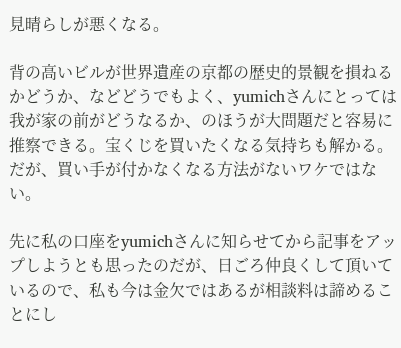見晴らしが悪くなる。

背の高いビルが世界遺産の京都の歴史的景観を損ねるかどうか、などどうでもよく、yumichさんにとっては我が家の前がどうなるか、のほうが大問題だと容易に推察できる。宝くじを買いたくなる気持ちも解かる。だが、買い手が付かなくなる方法がないワケではない。

先に私の口座をyumichさんに知らせてから記事をアップしようとも思ったのだが、日ごろ仲良くして頂いているので、私も今は金欠ではあるが相談料は諦めることにし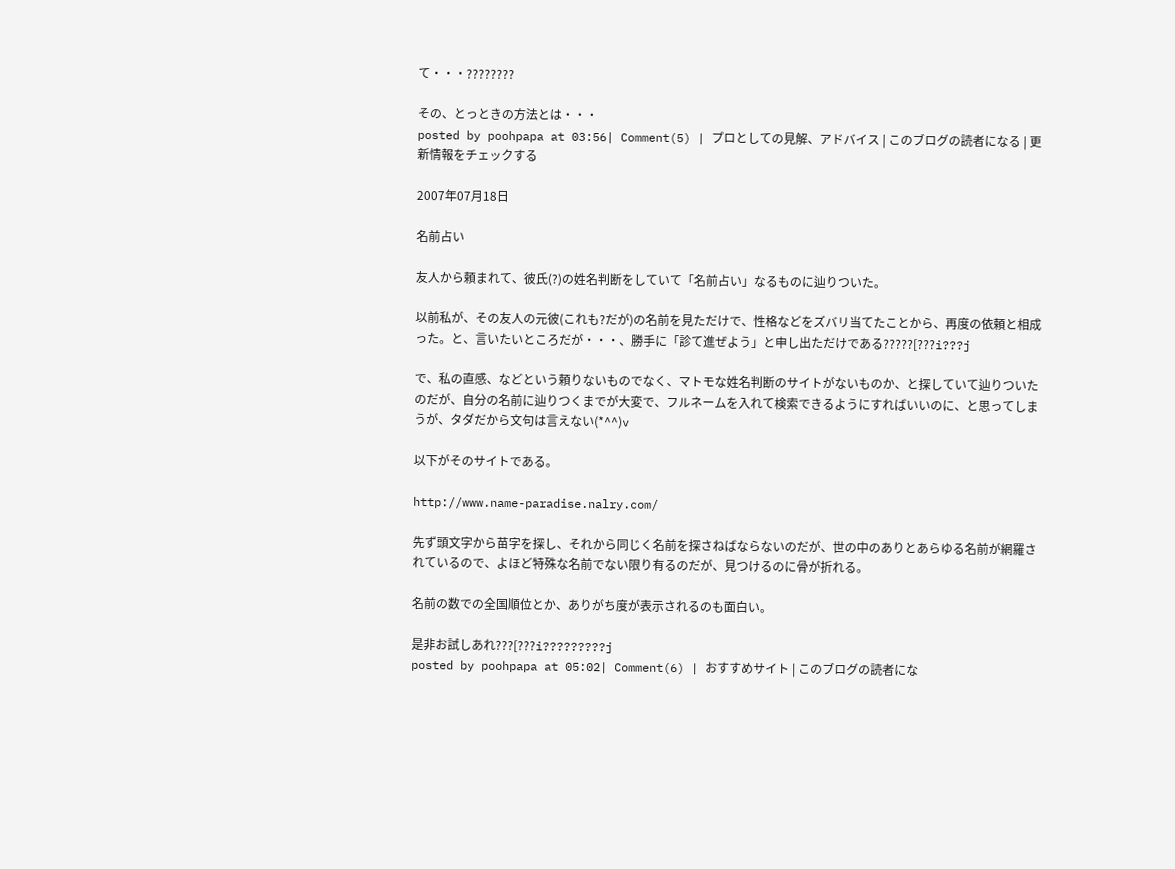て・・・????????

その、とっときの方法とは・・・
posted by poohpapa at 03:56| Comment(5) | プロとしての見解、アドバイス | このブログの読者になる | 更新情報をチェックする

2007年07月18日

名前占い

友人から頼まれて、彼氏(?)の姓名判断をしていて「名前占い」なるものに辿りついた。

以前私が、その友人の元彼(これも?だが)の名前を見ただけで、性格などをズバリ当てたことから、再度の依頼と相成った。と、言いたいところだが・・・、勝手に「診て進ぜよう」と申し出ただけである?????[???i???j

で、私の直感、などという頼りないものでなく、マトモな姓名判断のサイトがないものか、と探していて辿りついたのだが、自分の名前に辿りつくまでが大変で、フルネームを入れて検索できるようにすればいいのに、と思ってしまうが、タダだから文句は言えない(*^^)v

以下がそのサイトである。

http://www.name-paradise.nalry.com/

先ず頭文字から苗字を探し、それから同じく名前を探さねばならないのだが、世の中のありとあらゆる名前が網羅されているので、よほど特殊な名前でない限り有るのだが、見つけるのに骨が折れる。

名前の数での全国順位とか、ありがち度が表示されるのも面白い。

是非お試しあれ???[???i?????????j
posted by poohpapa at 05:02| Comment(6) | おすすめサイト | このブログの読者にな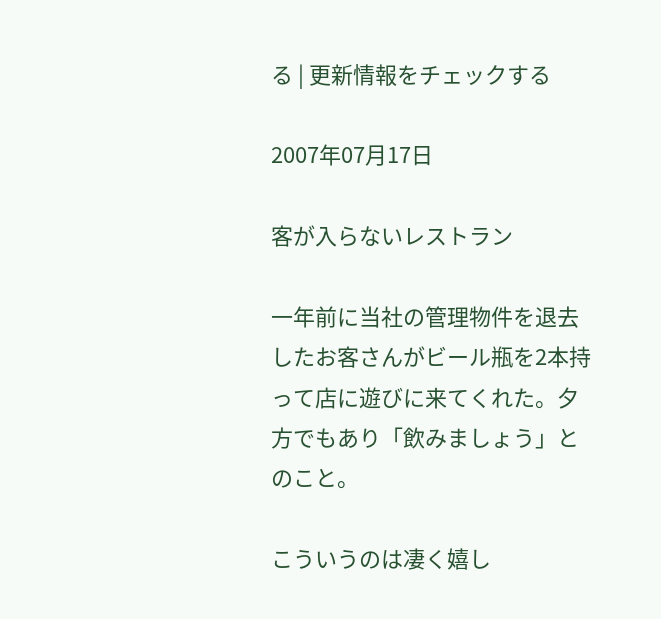る | 更新情報をチェックする

2007年07月17日

客が入らないレストラン

一年前に当社の管理物件を退去したお客さんがビール瓶を2本持って店に遊びに来てくれた。夕方でもあり「飲みましょう」とのこと。

こういうのは凄く嬉し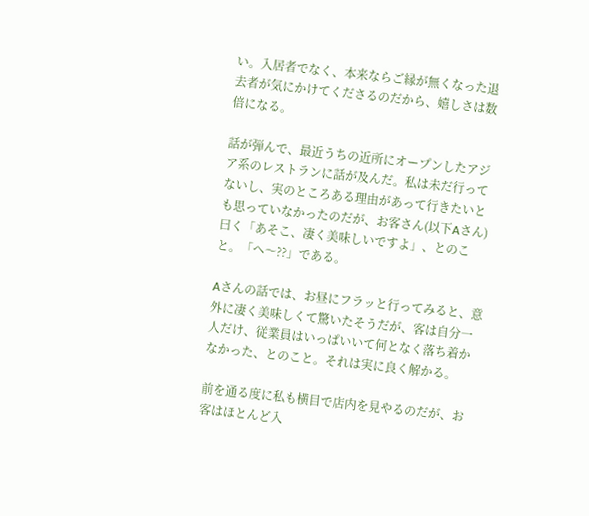い。入居者でなく、本来ならご縁が無くなった退去者が気にかけてくださるのだから、嬉しさは数倍になる。

話が弾んで、最近うちの近所にオープンしたアジア系のレストランに話が及んだ。私は未だ行ってないし、実のところある理由があって行きたいとも思っていなかったのだが、お客さん(以下Aさん)曰く「あそこ、凄く美味しいですよ」、とのこと。「へ〜??」である。

Aさんの話では、お昼にフラッと行ってみると、意外に凄く美味しくて驚いたそうだが、客は自分一人だけ、従業員はいっぱいいて何となく落ち着かなかった、とのこと。それは実に良く解かる。

前を通る度に私も横目で店内を見やるのだが、お客はほとんど入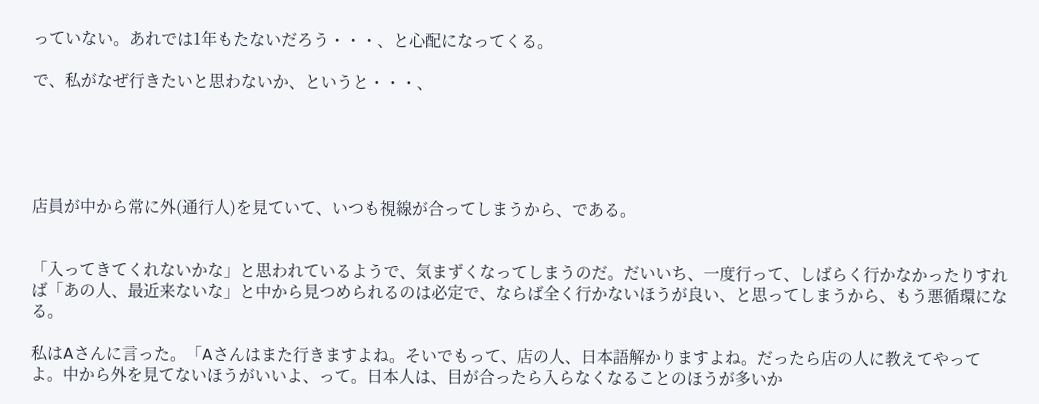っていない。あれでは1年もたないだろう・・・、と心配になってくる。

で、私がなぜ行きたいと思わないか、というと・・・、





店員が中から常に外(通行人)を見ていて、いつも視線が合ってしまうから、である。


「入ってきてくれないかな」と思われているようで、気まずくなってしまうのだ。だいいち、一度行って、しばらく行かなかったりすれば「あの人、最近来ないな」と中から見つめられるのは必定で、ならば全く行かないほうが良い、と思ってしまうから、もう悪循環になる。

私はAさんに言った。「Aさんはまた行きますよね。そいでもって、店の人、日本語解かりますよね。だったら店の人に教えてやってよ。中から外を見てないほうがいいよ、って。日本人は、目が合ったら入らなくなることのほうが多いか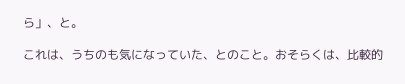ら」、と。

これは、うちのも気になっていた、とのこと。おそらくは、比較的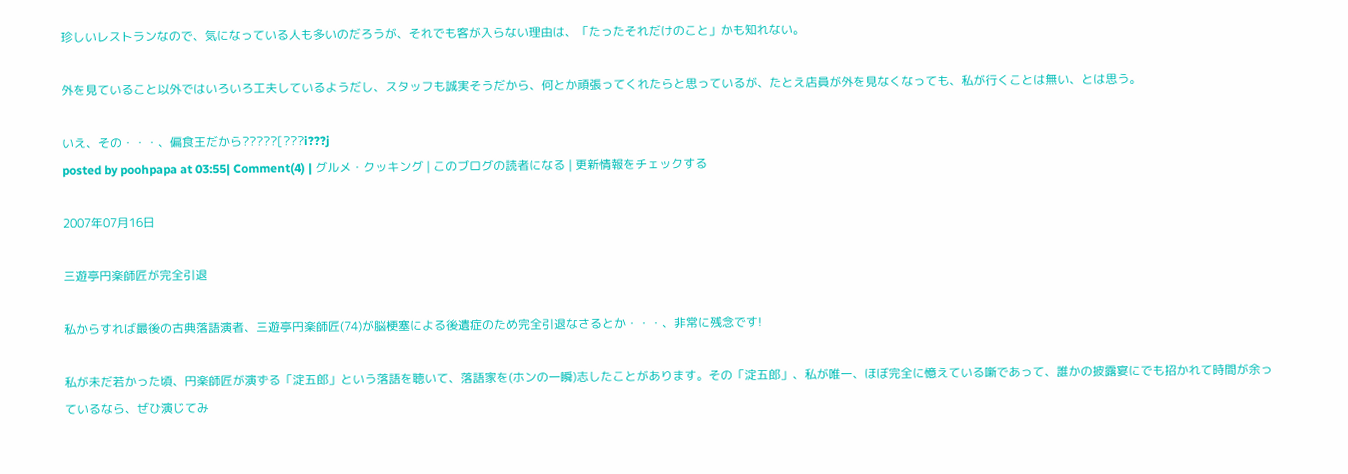珍しいレストランなので、気になっている人も多いのだろうが、それでも客が入らない理由は、「たったそれだけのこと」かも知れない。

外を見ていること以外ではいろいろ工夫しているようだし、スタッフも誠実そうだから、何とか頑張ってくれたらと思っているが、たとえ店員が外を見なくなっても、私が行くことは無い、とは思う。

いえ、その・・・、偏食王だから?????[???i???j
posted by poohpapa at 03:55| Comment(4) | グルメ・クッキング | このブログの読者になる | 更新情報をチェックする

2007年07月16日

三遊亭円楽師匠が完全引退

私からすれば最後の古典落語演者、三遊亭円楽師匠(74)が脳梗塞による後遺症のため完全引退なさるとか・・・、非常に残念です!

私が未だ若かった頃、円楽師匠が演ずる「淀五郎」という落語を聴いて、落語家を(ホンの一瞬)志したことがあります。その「淀五郎」、私が唯一、ほぼ完全に憶えている噺であって、誰かの披露宴にでも招かれて時間が余っているなら、ぜひ演じてみ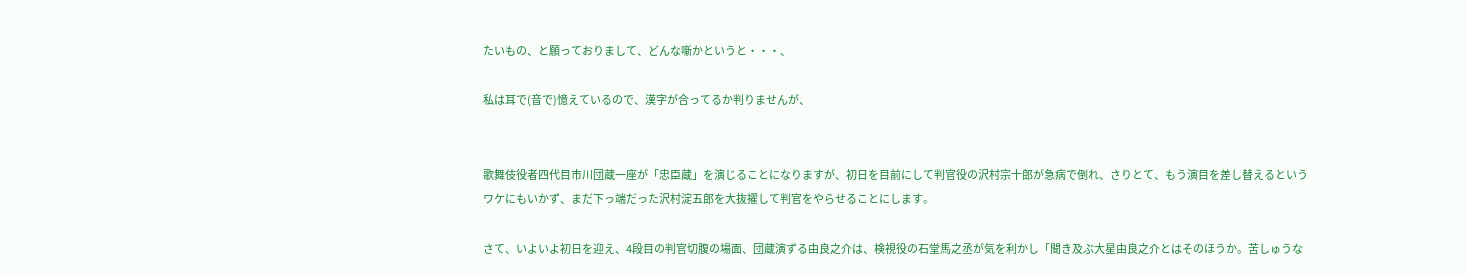たいもの、と願っておりまして、どんな噺かというと・・・、

私は耳で(音で)憶えているので、漢字が合ってるか判りませんが、


歌舞伎役者四代目市川団蔵一座が「忠臣蔵」を演じることになりますが、初日を目前にして判官役の沢村宗十郎が急病で倒れ、さりとて、もう演目を差し替えるというワケにもいかず、まだ下っ端だった沢村淀五郎を大抜擢して判官をやらせることにします。

さて、いよいよ初日を迎え、4段目の判官切腹の場面、団蔵演ずる由良之介は、検視役の石堂馬之丞が気を利かし「聞き及ぶ大星由良之介とはそのほうか。苦しゅうな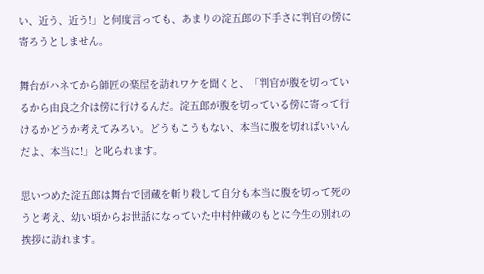い、近う、近う!」と何度言っても、あまりの淀五郎の下手さに判官の傍に寄ろうとしません。

舞台がハネてから師匠の楽屋を訪れワケを聞くと、「判官が腹を切っているから由良之介は傍に行けるんだ。淀五郎が腹を切っている傍に寄って行けるかどうか考えてみろい。どうもこうもない、本当に腹を切ればいいんだよ、本当に!」と叱られます。

思いつめた淀五郎は舞台で団蔵を斬り殺して自分も本当に腹を切って死のうと考え、幼い頃からお世話になっていた中村仲蔵のもとに今生の別れの挨拶に訪れます。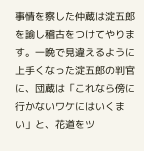事情を察した仲蔵は淀五郎を諭し稽古をつけてやります。一晩で見違えるように上手くなった淀五郎の判官に、団蔵は「これなら傍に行かないワケにはいくまい」と、花道をツ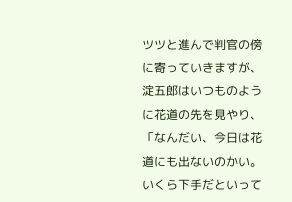ツツと進んで判官の傍に寄っていきますが、淀五郎はいつものように花道の先を見やり、「なんだい、今日は花道にも出ないのかい。いくら下手だといって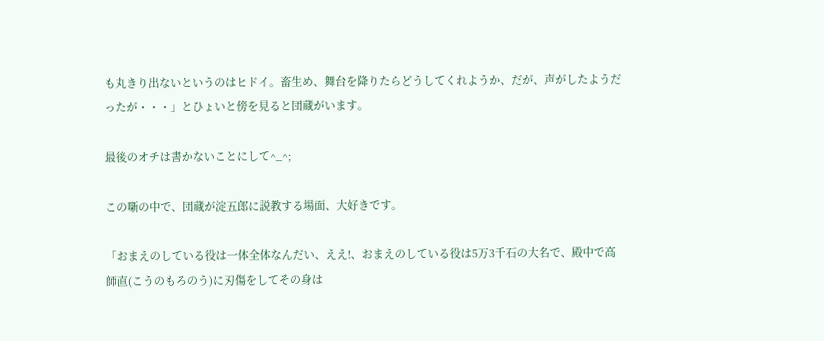も丸きり出ないというのはヒドイ。畜生め、舞台を降りたらどうしてくれようか、だが、声がしたようだったが・・・」とひょいと傍を見ると団蔵がいます。

最後のオチは書かないことにして^_^;

この噺の中で、団蔵が淀五郎に説教する場面、大好きです。

「おまえのしている役は一体全体なんだい、ええ!、おまえのしている役は5万3千石の大名で、殿中で高師直(こうのもろのう)に刃傷をしてその身は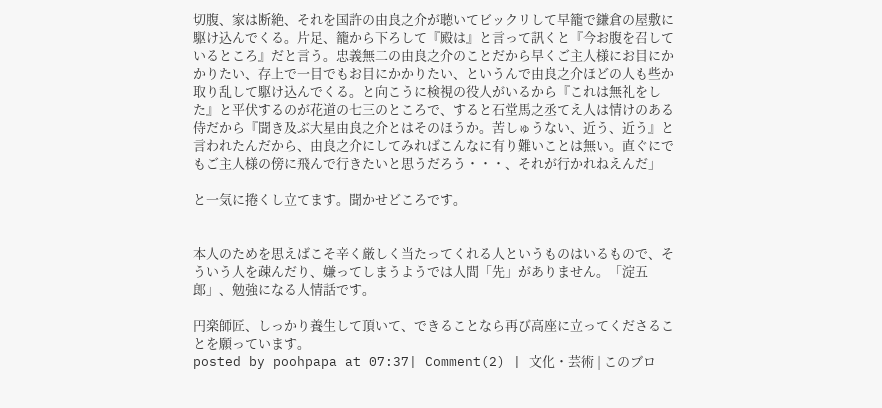切腹、家は断絶、それを国許の由良之介が聴いてビックリして早籠で鎌倉の屋敷に駆け込んでくる。片足、籠から下ろして『殿は』と言って訊くと『今お腹を召しているところ』だと言う。忠義無二の由良之介のことだから早くご主人様にお目にかかりたい、存上で一目でもお目にかかりたい、というんで由良之介ほどの人も些か取り乱して駆け込んでくる。と向こうに検視の役人がいるから『これは無礼をした』と平伏するのが花道の七三のところで、すると石堂馬之丞てえ人は情けのある侍だから『聞き及ぶ大星由良之介とはそのほうか。苦しゅうない、近う、近う』と言われたんだから、由良之介にしてみればこんなに有り難いことは無い。直ぐにでもご主人様の傍に飛んで行きたいと思うだろう・・・、それが行かれねえんだ」

と一気に捲くし立てます。聞かせどころです。


本人のためを思えばこそ辛く厳しく当たってくれる人というものはいるもので、そういう人を疎んだり、嫌ってしまうようでは人間「先」がありません。「淀五郎」、勉強になる人情話です。

円楽師匠、しっかり養生して頂いて、できることなら再び高座に立ってくださることを願っています。
posted by poohpapa at 07:37| Comment(2) | 文化・芸術 | このブロ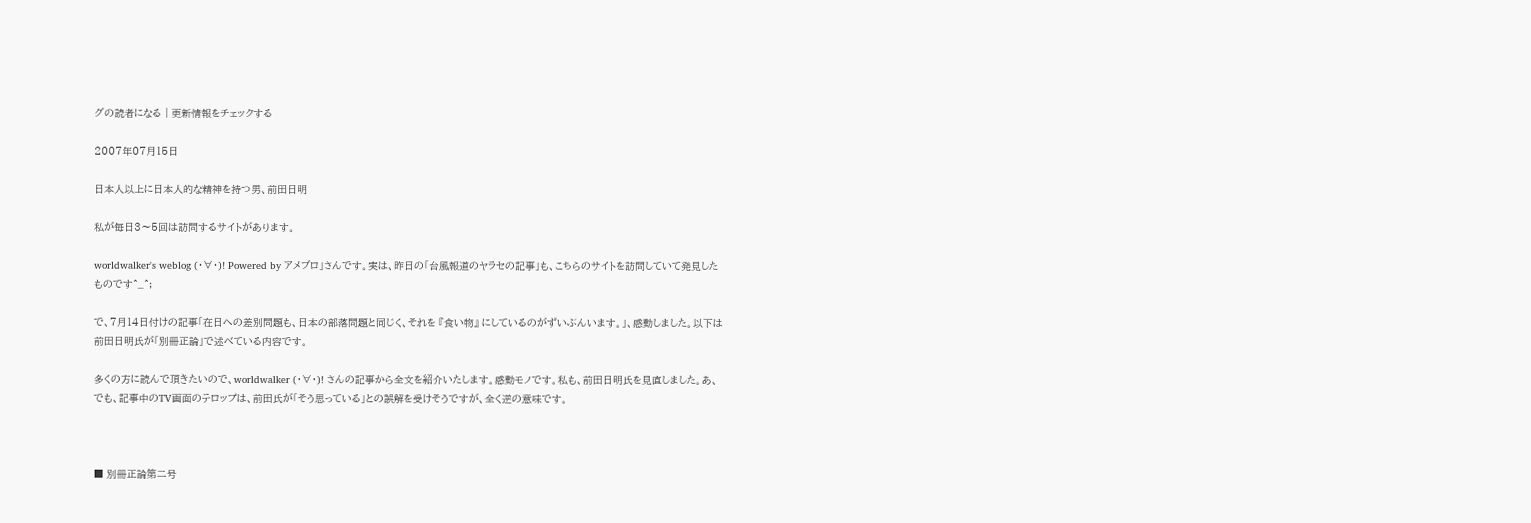グの読者になる | 更新情報をチェックする

2007年07月15日

日本人以上に日本人的な精神を持つ男、前田日明

私が毎日3〜5回は訪問するサイトがあります。

worldwalker's weblog (・∀・)! Powered by アメブロ」さんです。実は、昨日の「台風報道のヤラセの記事」も、こちらのサイトを訪問していて発見したものです^_^;

で、7月14日付けの記事「在日への差別問題も、日本の部落問題と同じく、それを 『食い物』 にしているのがずいぶんいます。」、感動しました。以下は前田日明氏が「別冊正論」で述べている内容です。

多くの方に読んで頂きたいので、worldwalker (・∀・)! さんの記事から全文を紹介いたします。感動モノです。私も、前田日明氏を見直しました。あ、でも、記事中のTV画面のテロップは、前田氏が「そう思っている」との誤解を受けそうですが、全く逆の意味です。



■ 別冊正論第二号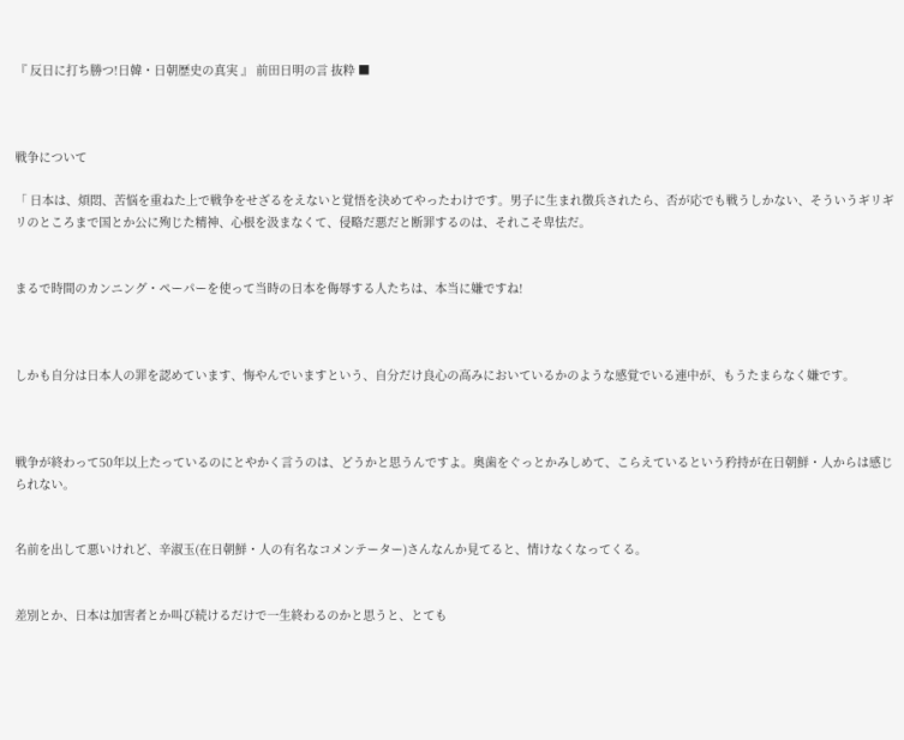『 反日に打ち勝つ!日韓・日朝歴史の真実 』 前田日明の言 抜粋 ■



戦争について

「 日本は、煩悶、苦悩を重ねた上で戦争をせざるをえないと覚悟を決めてやったわけです。男子に生まれ徴兵されたら、否が応でも戦うしかない、そういうギリギリのところまで国とか公に殉じた精神、心根を汲まなくて、侵略だ悪だと断罪するのは、それこそ卑怯だ。


まるで時間のカンニング・ペーパーを使って当時の日本を侮辱する人たちは、本当に嫌ですね!



しかも自分は日本人の罪を認めています、悔やんでいますという、自分だけ良心の高みにおいているかのような感覚でいる連中が、もうたまらなく嫌です。



戦争が終わって50年以上たっているのにとやかく言うのは、どうかと思うんですよ。奥歯をぐっとかみしめて、こらえているという矜持が在日朝鮮・人からは感じられない。


名前を出して悪いけれど、辛淑玉(在日朝鮮・人の有名なコメンテーター)さんなんか見てると、情けなくなってくる。


差別とか、日本は加害者とか叫び続けるだけで一生終わるのかと思うと、とても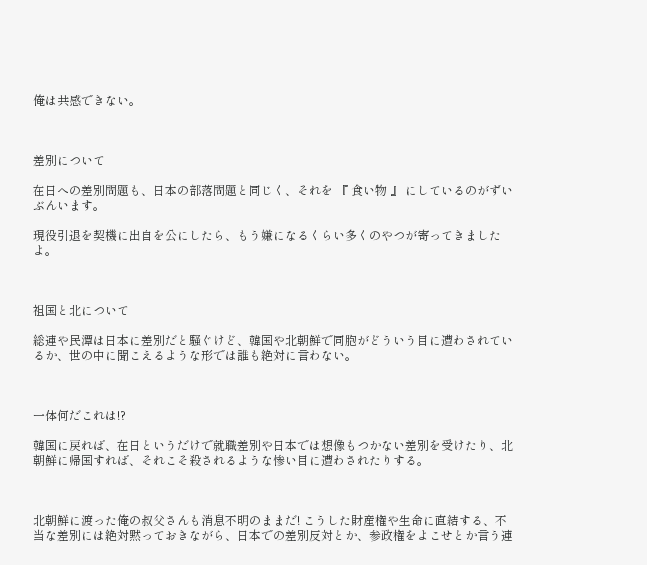俺は共感できない。



差別について

在日への差別問題も、日本の部落問題と同じく、それを 『 食い物 』 にしているのがずいぶんいます。

現役引退を契機に出自を公にしたら、もう嫌になるくらい多くのやつが寄ってきましたよ。



祖国と北について

総連や民潭は日本に差別だと騒ぐけど、韓国や北朝鮮で同胞がどういう目に遭わされているか、世の中に聞こえるような形では誰も絶対に言わない。



一体何だこれは!?

韓国に戻れば、在日というだけで就職差別や日本では想像もつかない差別を受けたり、北朝鮮に帰国すれば、それこそ殺されるような惨い目に遭わされたりする。



北朝鮮に渡った俺の叔父さんも消息不明のままだ! こうした財産権や生命に直結する、不当な差別には絶対黙っておきながら、日本での差別反対とか、参政権をよこせとか言う連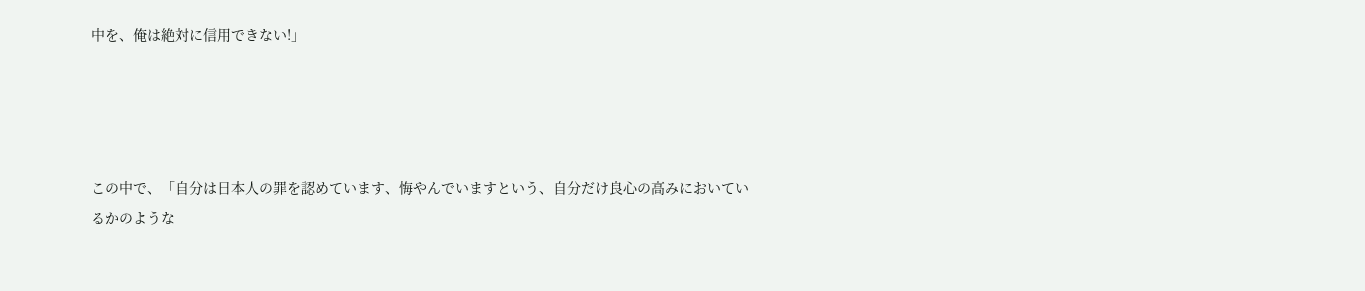中を、俺は絶対に信用できない!」




この中で、「自分は日本人の罪を認めています、悔やんでいますという、自分だけ良心の高みにおいているかのような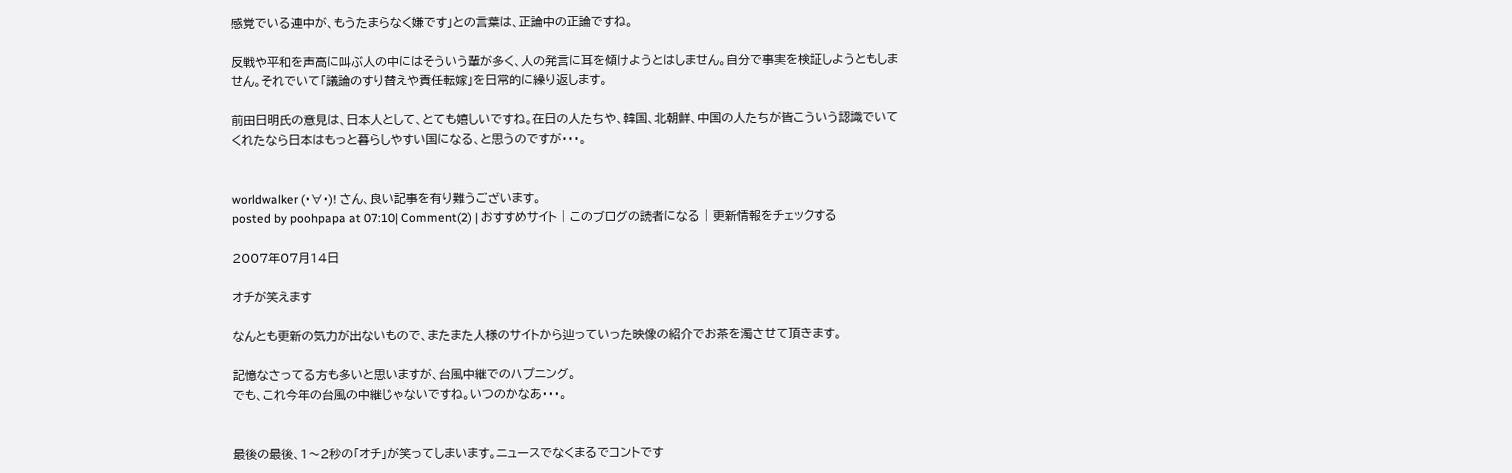感覚でいる連中が、もうたまらなく嫌です」との言葉は、正論中の正論ですね。

反戦や平和を声高に叫ぶ人の中にはそういう輩が多く、人の発言に耳を傾けようとはしません。自分で事実を検証しようともしません。それでいて「議論のすり替えや責任転嫁」を日常的に繰り返します。

前田日明氏の意見は、日本人として、とても嬉しいですね。在日の人たちや、韓国、北朝鮮、中国の人たちが皆こういう認識でいてくれたなら日本はもっと暮らしやすい国になる、と思うのですが・・・。


worldwalker (・∀・)! さん、良い記事を有り難うございます。
posted by poohpapa at 07:10| Comment(2) | おすすめサイト | このブログの読者になる | 更新情報をチェックする

2007年07月14日

オチが笑えます

なんとも更新の気力が出ないもので、またまた人様のサイトから辿っていった映像の紹介でお茶を濁させて頂きます。

記憶なさってる方も多いと思いますが、台風中継でのハプニング。
でも、これ今年の台風の中継じゃないですね。いつのかなあ・・・。


最後の最後、1〜2秒の「オチ」が笑ってしまいます。ニュースでなくまるでコントです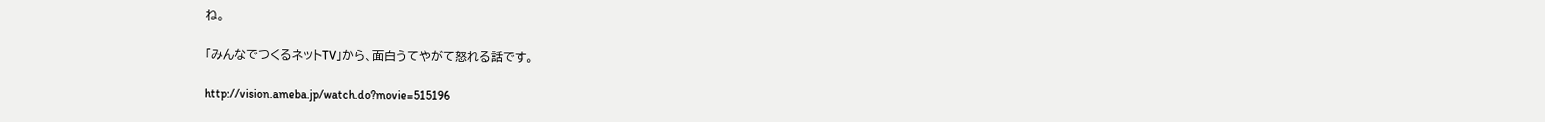ね。

「みんなでつくるネットTV」から、面白うてやがて怒れる話です。

http://vision.ameba.jp/watch.do?movie=515196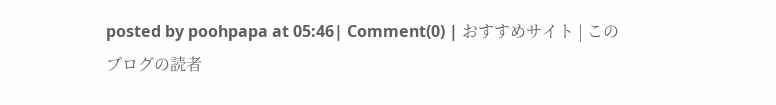posted by poohpapa at 05:46| Comment(0) | おすすめサイト | このブログの読者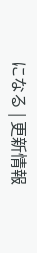になる | 更新情報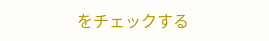をチェックする